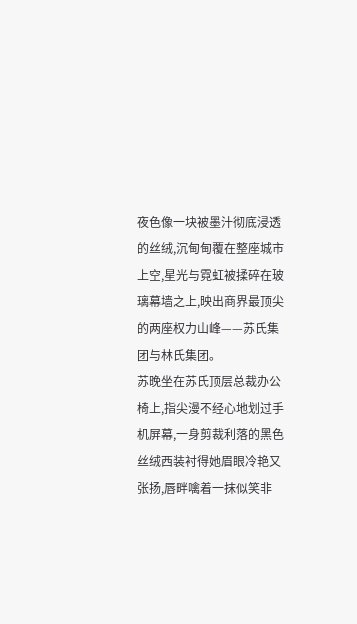夜色像一块被墨汁彻底浸透的丝绒,沉甸甸覆在整座城市上空,星光与霓虹被揉碎在玻璃幕墙之上,映出商界最顶尖的两座权力山峰——苏氏集团与林氏集团。
苏晚坐在苏氏顶层总裁办公椅上,指尖漫不经心地划过手机屏幕,一身剪裁利落的黑色丝绒西装衬得她眉眼冷艳又张扬,唇畔噙着一抹似笑非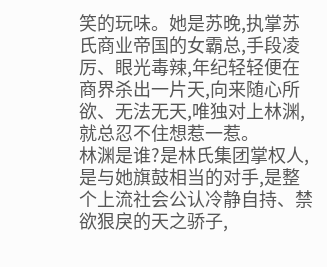笑的玩味。她是苏晚,执掌苏氏商业帝国的女霸总,手段凌厉、眼光毒辣,年纪轻轻便在商界杀出一片天,向来随心所欲、无法无天,唯独对上林渊,就总忍不住想惹一惹。
林渊是谁?是林氏集团掌权人,是与她旗鼓相当的对手,是整个上流社会公认冷静自持、禁欲狠戾的天之骄子,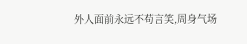外人面前永远不苟言笑,周身气场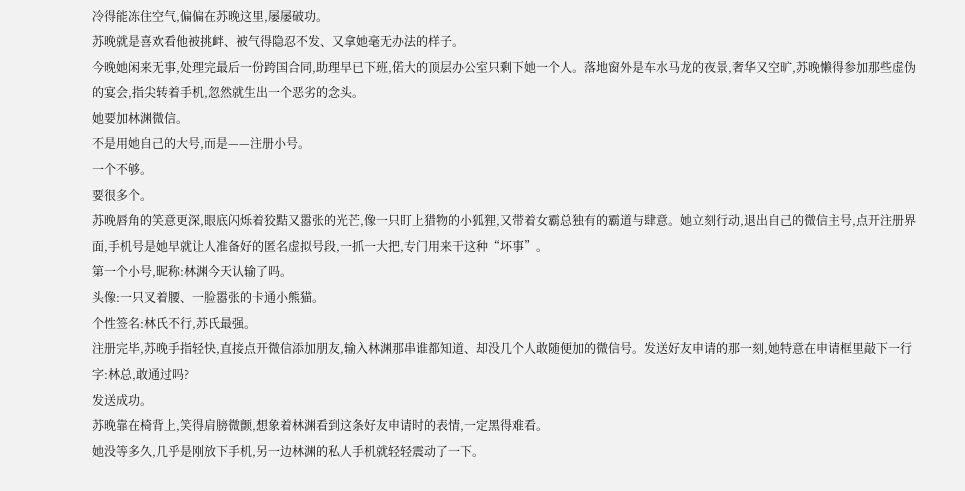冷得能冻住空气,偏偏在苏晚这里,屡屡破功。
苏晚就是喜欢看他被挑衅、被气得隐忍不发、又拿她毫无办法的样子。
今晚她闲来无事,处理完最后一份跨国合同,助理早已下班,偌大的顶层办公室只剩下她一个人。落地窗外是车水马龙的夜景,奢华又空旷,苏晚懒得参加那些虚伪的宴会,指尖转着手机,忽然就生出一个恶劣的念头。
她要加林渊微信。
不是用她自己的大号,而是——注册小号。
一个不够。
要很多个。
苏晚唇角的笑意更深,眼底闪烁着狡黠又嚣张的光芒,像一只盯上猎物的小狐狸,又带着女霸总独有的霸道与肆意。她立刻行动,退出自己的微信主号,点开注册界面,手机号是她早就让人准备好的匿名虚拟号段,一抓一大把,专门用来干这种“坏事”。
第一个小号,昵称:林渊今天认输了吗。
头像:一只叉着腰、一脸嚣张的卡通小熊猫。
个性签名:林氏不行,苏氏最强。
注册完毕,苏晚手指轻快,直接点开微信添加朋友,输入林渊那串谁都知道、却没几个人敢随便加的微信号。发送好友申请的那一刻,她特意在申请框里敲下一行字:林总,敢通过吗?
发送成功。
苏晚靠在椅背上,笑得肩膀微颤,想象着林渊看到这条好友申请时的表情,一定黑得难看。
她没等多久,几乎是刚放下手机,另一边林渊的私人手机就轻轻震动了一下。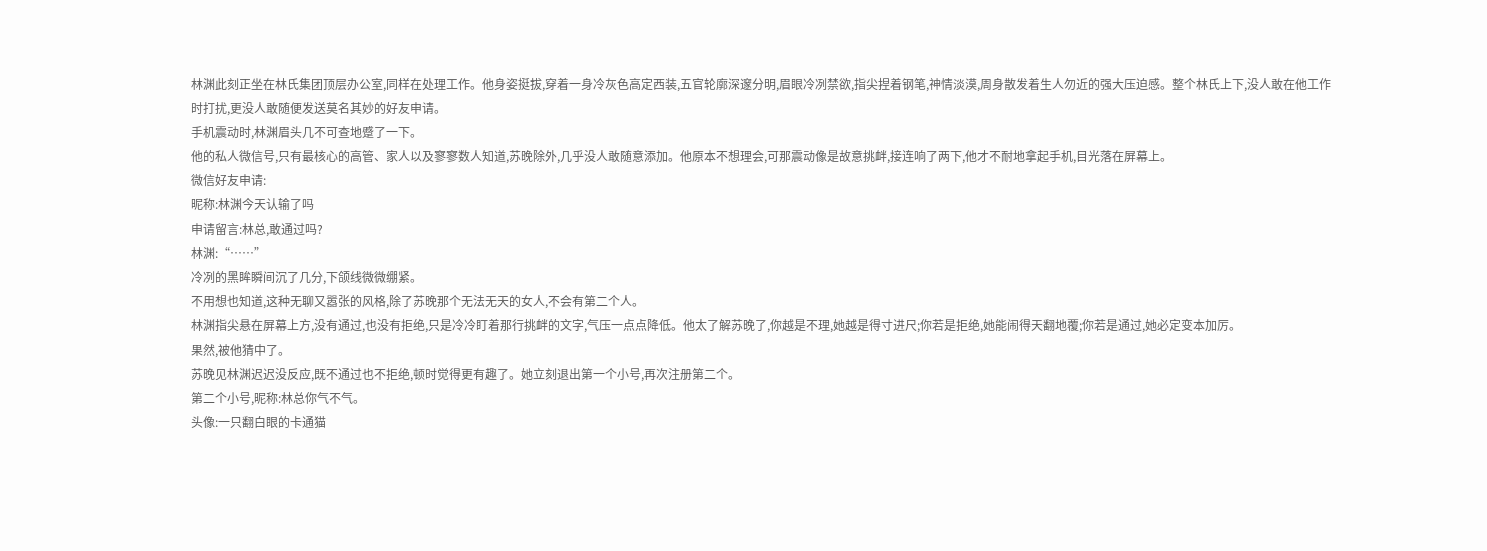林渊此刻正坐在林氏集团顶层办公室,同样在处理工作。他身姿挺拔,穿着一身冷灰色高定西装,五官轮廓深邃分明,眉眼冷冽禁欲,指尖捏着钢笔,神情淡漠,周身散发着生人勿近的强大压迫感。整个林氏上下,没人敢在他工作时打扰,更没人敢随便发送莫名其妙的好友申请。
手机震动时,林渊眉头几不可查地蹙了一下。
他的私人微信号,只有最核心的高管、家人以及寥寥数人知道,苏晚除外,几乎没人敢随意添加。他原本不想理会,可那震动像是故意挑衅,接连响了两下,他才不耐地拿起手机,目光落在屏幕上。
微信好友申请:
昵称:林渊今天认输了吗
申请留言:林总,敢通过吗?
林渊:“……”
冷冽的黑眸瞬间沉了几分,下颌线微微绷紧。
不用想也知道,这种无聊又嚣张的风格,除了苏晚那个无法无天的女人,不会有第二个人。
林渊指尖悬在屏幕上方,没有通过,也没有拒绝,只是冷冷盯着那行挑衅的文字,气压一点点降低。他太了解苏晚了,你越是不理,她越是得寸进尺;你若是拒绝,她能闹得天翻地覆;你若是通过,她必定变本加厉。
果然,被他猜中了。
苏晚见林渊迟迟没反应,既不通过也不拒绝,顿时觉得更有趣了。她立刻退出第一个小号,再次注册第二个。
第二个小号,昵称:林总你气不气。
头像:一只翻白眼的卡通猫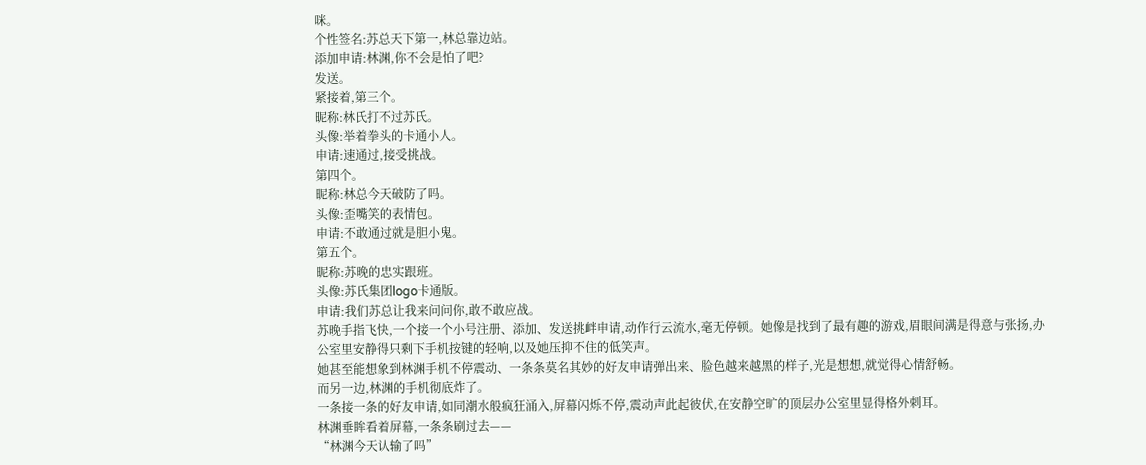咪。
个性签名:苏总天下第一,林总靠边站。
添加申请:林渊,你不会是怕了吧?
发送。
紧接着,第三个。
昵称:林氏打不过苏氏。
头像:举着拳头的卡通小人。
申请:速通过,接受挑战。
第四个。
昵称:林总今天破防了吗。
头像:歪嘴笑的表情包。
申请:不敢通过就是胆小鬼。
第五个。
昵称:苏晚的忠实跟班。
头像:苏氏集团logo卡通版。
申请:我们苏总让我来问问你,敢不敢应战。
苏晚手指飞快,一个接一个小号注册、添加、发送挑衅申请,动作行云流水,毫无停顿。她像是找到了最有趣的游戏,眉眼间满是得意与张扬,办公室里安静得只剩下手机按键的轻响,以及她压抑不住的低笑声。
她甚至能想象到林渊手机不停震动、一条条莫名其妙的好友申请弹出来、脸色越来越黑的样子,光是想想,就觉得心情舒畅。
而另一边,林渊的手机彻底炸了。
一条接一条的好友申请,如同潮水般疯狂涌入,屏幕闪烁不停,震动声此起彼伏,在安静空旷的顶层办公室里显得格外刺耳。
林渊垂眸看着屏幕,一条条刷过去——
“林渊今天认输了吗”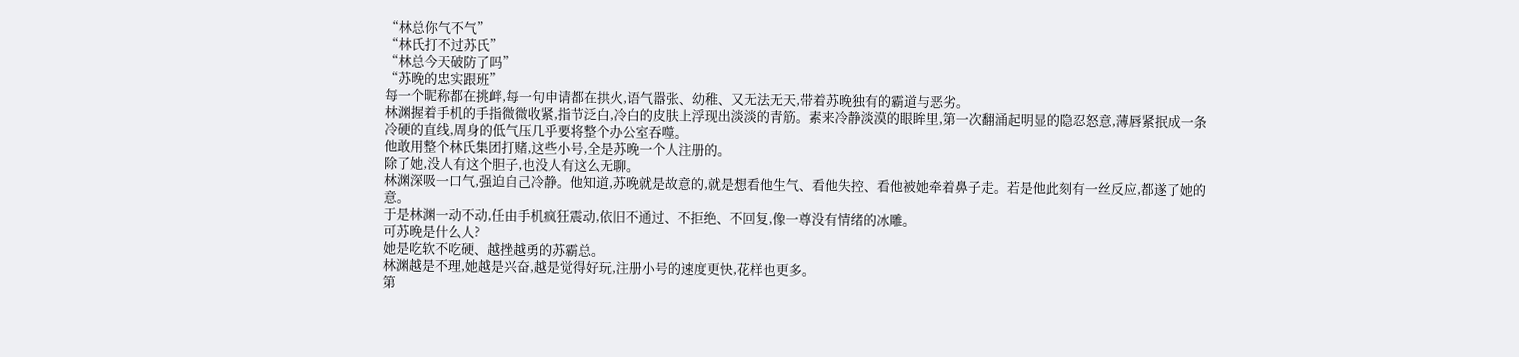“林总你气不气”
“林氏打不过苏氏”
“林总今天破防了吗”
“苏晚的忠实跟班”
每一个昵称都在挑衅,每一句申请都在拱火,语气嚣张、幼稚、又无法无天,带着苏晚独有的霸道与恶劣。
林渊握着手机的手指微微收紧,指节泛白,冷白的皮肤上浮现出淡淡的青筋。素来冷静淡漠的眼眸里,第一次翻涌起明显的隐忍怒意,薄唇紧抿成一条冷硬的直线,周身的低气压几乎要将整个办公室吞噬。
他敢用整个林氏集团打赌,这些小号,全是苏晚一个人注册的。
除了她,没人有这个胆子,也没人有这么无聊。
林渊深吸一口气,强迫自己冷静。他知道,苏晚就是故意的,就是想看他生气、看他失控、看他被她牵着鼻子走。若是他此刻有一丝反应,都遂了她的意。
于是林渊一动不动,任由手机疯狂震动,依旧不通过、不拒绝、不回复,像一尊没有情绪的冰雕。
可苏晚是什么人?
她是吃软不吃硬、越挫越勇的苏霸总。
林渊越是不理,她越是兴奋,越是觉得好玩,注册小号的速度更快,花样也更多。
第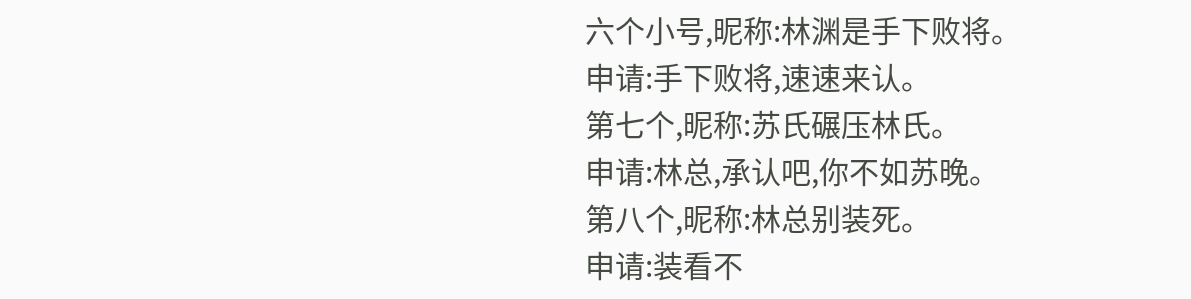六个小号,昵称:林渊是手下败将。
申请:手下败将,速速来认。
第七个,昵称:苏氏碾压林氏。
申请:林总,承认吧,你不如苏晚。
第八个,昵称:林总别装死。
申请:装看不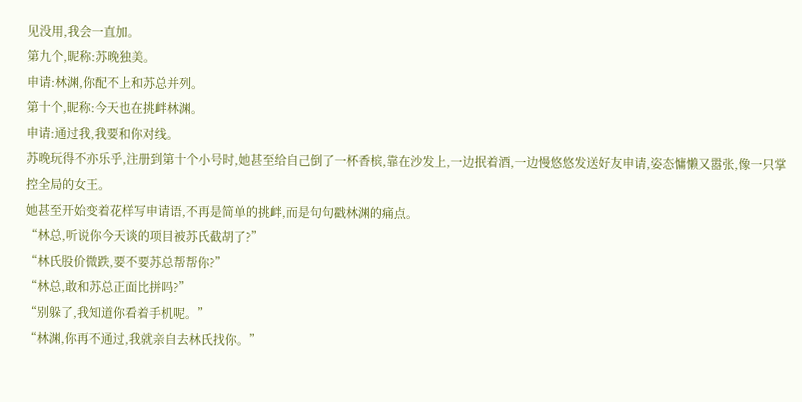见没用,我会一直加。
第九个,昵称:苏晚独美。
申请:林渊,你配不上和苏总并列。
第十个,昵称:今天也在挑衅林渊。
申请:通过我,我要和你对线。
苏晚玩得不亦乐乎,注册到第十个小号时,她甚至给自己倒了一杯香槟,靠在沙发上,一边抿着酒,一边慢悠悠发送好友申请,姿态慵懒又嚣张,像一只掌控全局的女王。
她甚至开始变着花样写申请语,不再是简单的挑衅,而是句句戳林渊的痛点。
“林总,听说你今天谈的项目被苏氏截胡了?”
“林氏股价微跌,要不要苏总帮帮你?”
“林总,敢和苏总正面比拼吗?”
“别躲了,我知道你看着手机呢。”
“林渊,你再不通过,我就亲自去林氏找你。”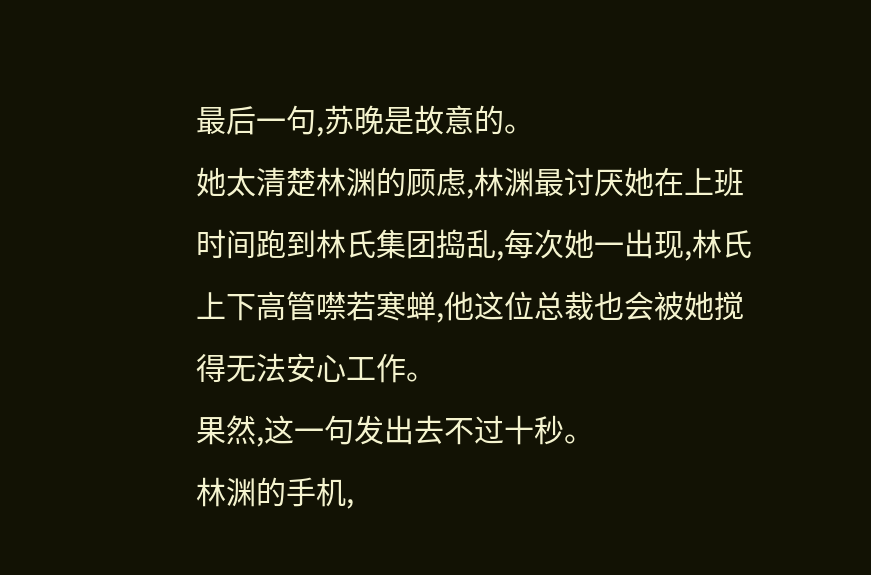最后一句,苏晚是故意的。
她太清楚林渊的顾虑,林渊最讨厌她在上班时间跑到林氏集团捣乱,每次她一出现,林氏上下高管噤若寒蝉,他这位总裁也会被她搅得无法安心工作。
果然,这一句发出去不过十秒。
林渊的手机,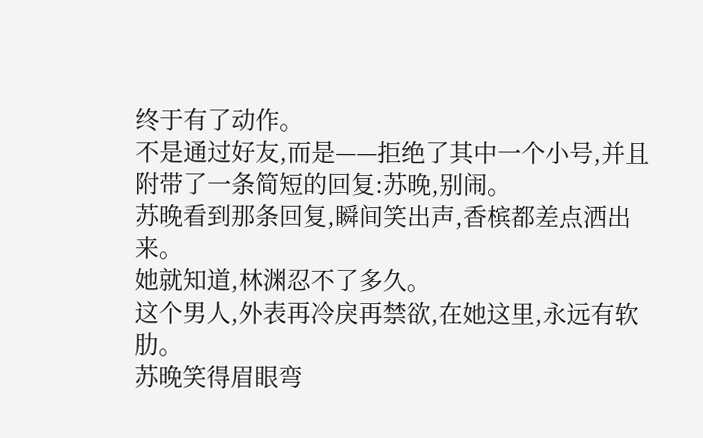终于有了动作。
不是通过好友,而是——拒绝了其中一个小号,并且附带了一条简短的回复:苏晚,别闹。
苏晚看到那条回复,瞬间笑出声,香槟都差点洒出来。
她就知道,林渊忍不了多久。
这个男人,外表再冷戾再禁欲,在她这里,永远有软肋。
苏晚笑得眉眼弯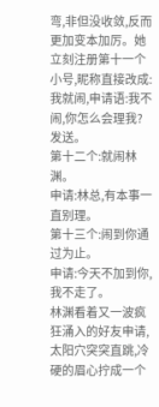弯,非但没收敛,反而更加变本加厉。她立刻注册第十一个小号,昵称直接改成:我就闹,申请语:我不闹,你怎么会理我?
发送。
第十二个:就闹林渊。
申请:林总,有本事一直别理。
第十三个:闹到你通过为止。
申请:今天不加到你,我不走了。
林渊看着又一波疯狂涌入的好友申请,太阳穴突突直跳,冷硬的眉心拧成一个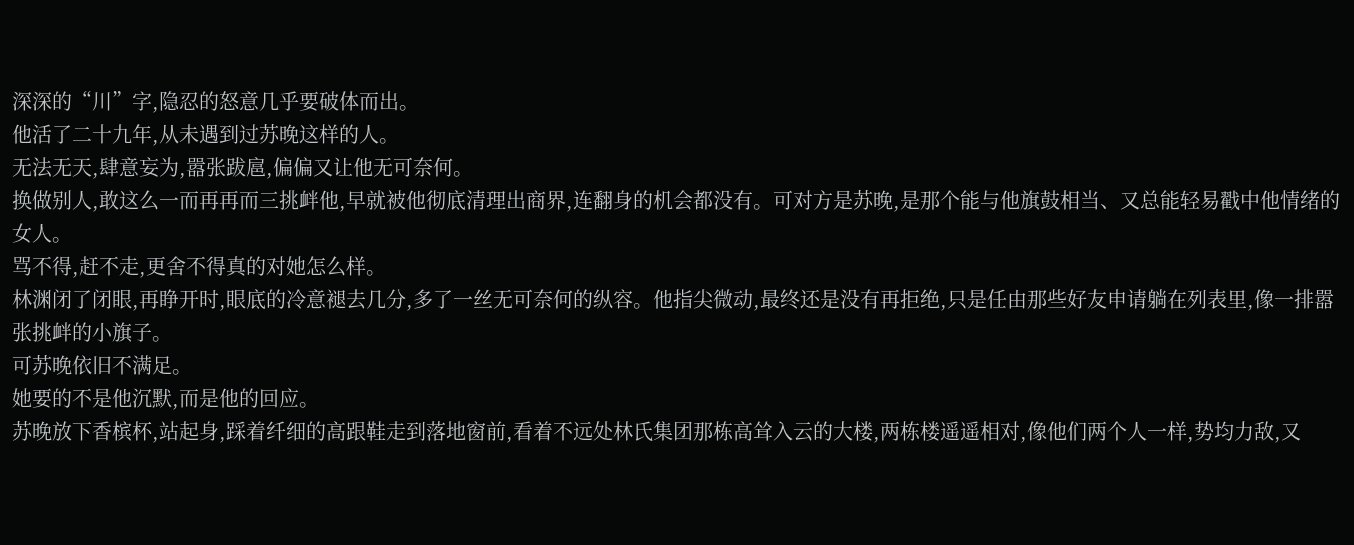深深的“川”字,隐忍的怒意几乎要破体而出。
他活了二十九年,从未遇到过苏晚这样的人。
无法无天,肆意妄为,嚣张跋扈,偏偏又让他无可奈何。
换做别人,敢这么一而再再而三挑衅他,早就被他彻底清理出商界,连翻身的机会都没有。可对方是苏晚,是那个能与他旗鼓相当、又总能轻易戳中他情绪的女人。
骂不得,赶不走,更舍不得真的对她怎么样。
林渊闭了闭眼,再睁开时,眼底的冷意褪去几分,多了一丝无可奈何的纵容。他指尖微动,最终还是没有再拒绝,只是任由那些好友申请躺在列表里,像一排嚣张挑衅的小旗子。
可苏晚依旧不满足。
她要的不是他沉默,而是他的回应。
苏晚放下香槟杯,站起身,踩着纤细的高跟鞋走到落地窗前,看着不远处林氏集团那栋高耸入云的大楼,两栋楼遥遥相对,像他们两个人一样,势均力敌,又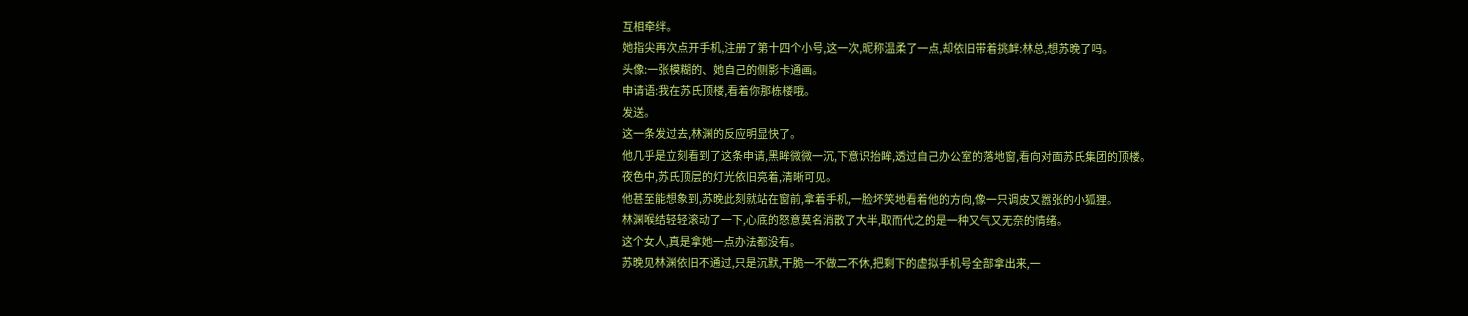互相牵绊。
她指尖再次点开手机,注册了第十四个小号,这一次,昵称温柔了一点,却依旧带着挑衅:林总,想苏晚了吗。
头像:一张模糊的、她自己的侧影卡通画。
申请语:我在苏氏顶楼,看着你那栋楼哦。
发送。
这一条发过去,林渊的反应明显快了。
他几乎是立刻看到了这条申请,黑眸微微一沉,下意识抬眸,透过自己办公室的落地窗,看向对面苏氏集团的顶楼。
夜色中,苏氏顶层的灯光依旧亮着,清晰可见。
他甚至能想象到,苏晚此刻就站在窗前,拿着手机,一脸坏笑地看着他的方向,像一只调皮又嚣张的小狐狸。
林渊喉结轻轻滚动了一下,心底的怒意莫名消散了大半,取而代之的是一种又气又无奈的情绪。
这个女人,真是拿她一点办法都没有。
苏晚见林渊依旧不通过,只是沉默,干脆一不做二不休,把剩下的虚拟手机号全部拿出来,一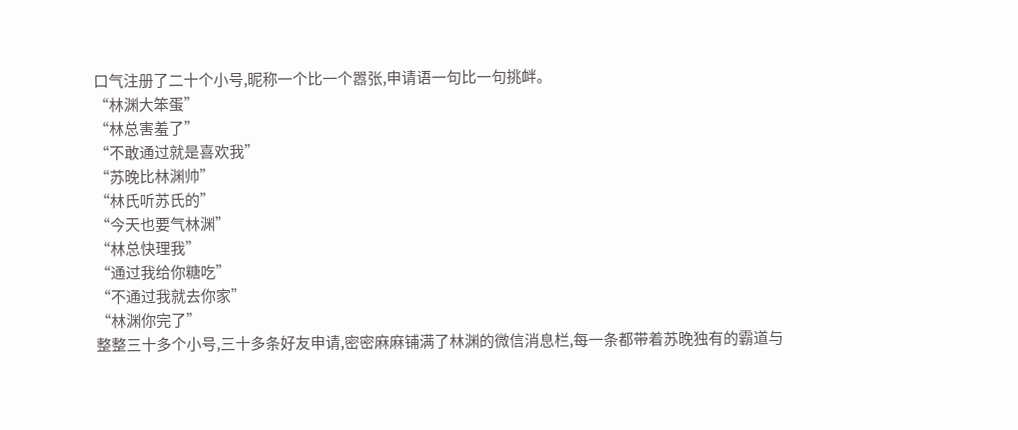口气注册了二十个小号,昵称一个比一个嚣张,申请语一句比一句挑衅。
“林渊大笨蛋”
“林总害羞了”
“不敢通过就是喜欢我”
“苏晚比林渊帅”
“林氏听苏氏的”
“今天也要气林渊”
“林总快理我”
“通过我给你糖吃”
“不通过我就去你家”
“林渊你完了”
整整三十多个小号,三十多条好友申请,密密麻麻铺满了林渊的微信消息栏,每一条都带着苏晚独有的霸道与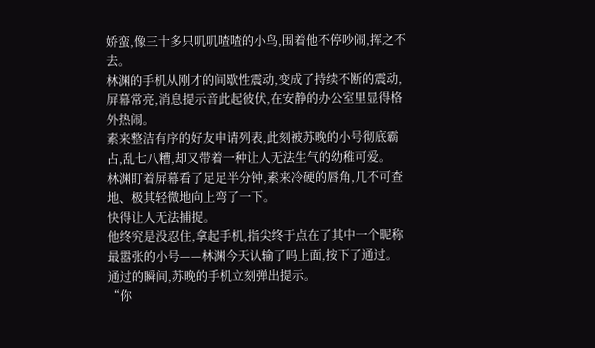娇蛮,像三十多只叽叽喳喳的小鸟,围着他不停吵闹,挥之不去。
林渊的手机从刚才的间歇性震动,变成了持续不断的震动,屏幕常亮,消息提示音此起彼伏,在安静的办公室里显得格外热闹。
素来整洁有序的好友申请列表,此刻被苏晚的小号彻底霸占,乱七八糟,却又带着一种让人无法生气的幼稚可爱。
林渊盯着屏幕看了足足半分钟,素来冷硬的唇角,几不可查地、极其轻微地向上弯了一下。
快得让人无法捕捉。
他终究是没忍住,拿起手机,指尖终于点在了其中一个昵称最嚣张的小号——林渊今天认输了吗上面,按下了通过。
通过的瞬间,苏晚的手机立刻弹出提示。
“你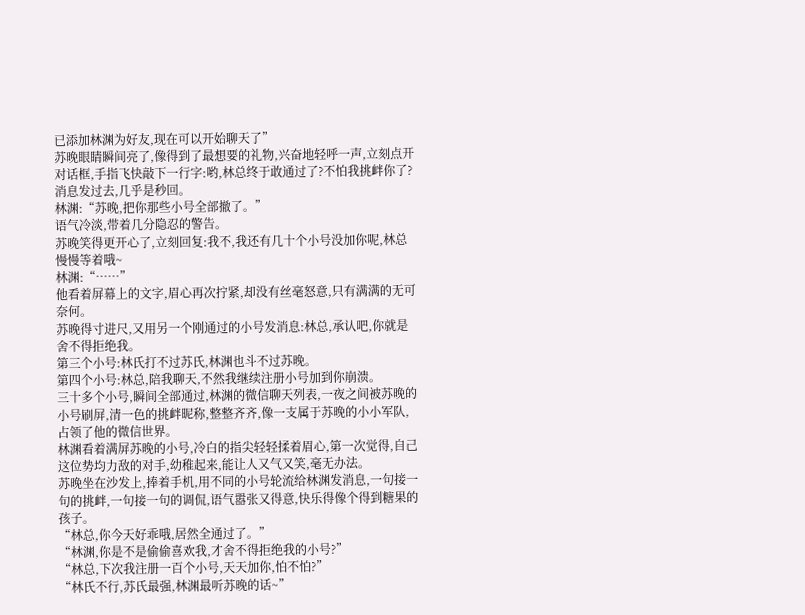已添加林渊为好友,现在可以开始聊天了”
苏晚眼睛瞬间亮了,像得到了最想要的礼物,兴奋地轻呼一声,立刻点开对话框,手指飞快敲下一行字:哟,林总终于敢通过了?不怕我挑衅你了?
消息发过去,几乎是秒回。
林渊:“苏晚,把你那些小号全部撤了。”
语气冷淡,带着几分隐忍的警告。
苏晚笑得更开心了,立刻回复:我不,我还有几十个小号没加你呢,林总慢慢等着哦~
林渊:“……”
他看着屏幕上的文字,眉心再次拧紧,却没有丝毫怒意,只有满满的无可奈何。
苏晚得寸进尺,又用另一个刚通过的小号发消息:林总,承认吧,你就是舍不得拒绝我。
第三个小号:林氏打不过苏氏,林渊也斗不过苏晚。
第四个小号:林总,陪我聊天,不然我继续注册小号加到你崩溃。
三十多个小号,瞬间全部通过,林渊的微信聊天列表,一夜之间被苏晚的小号刷屏,清一色的挑衅昵称,整整齐齐,像一支属于苏晚的小小军队,占领了他的微信世界。
林渊看着满屏苏晚的小号,冷白的指尖轻轻揉着眉心,第一次觉得,自己这位势均力敌的对手,幼稚起来,能让人又气又笑,毫无办法。
苏晚坐在沙发上,捧着手机,用不同的小号轮流给林渊发消息,一句接一句的挑衅,一句接一句的调侃,语气嚣张又得意,快乐得像个得到糖果的孩子。
“林总,你今天好乖哦,居然全通过了。”
“林渊,你是不是偷偷喜欢我,才舍不得拒绝我的小号?”
“林总,下次我注册一百个小号,天天加你,怕不怕?”
“林氏不行,苏氏最强,林渊最听苏晚的话~”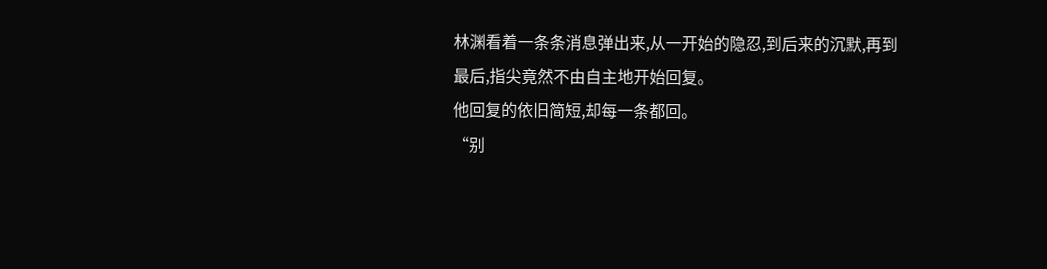林渊看着一条条消息弹出来,从一开始的隐忍,到后来的沉默,再到最后,指尖竟然不由自主地开始回复。
他回复的依旧简短,却每一条都回。
“别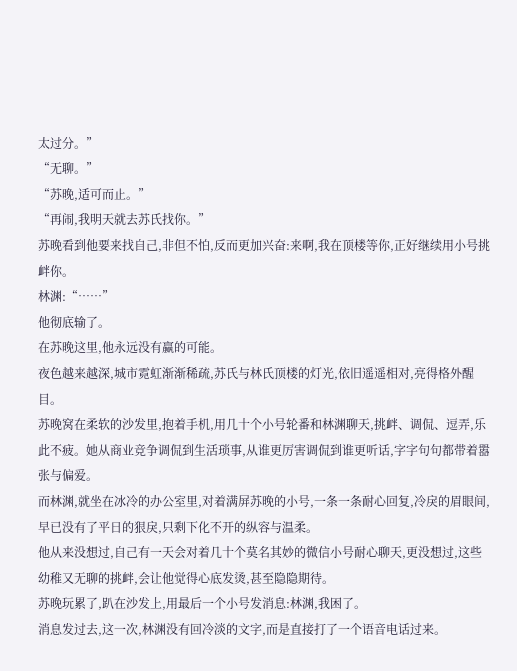太过分。”
“无聊。”
“苏晚,适可而止。”
“再闹,我明天就去苏氏找你。”
苏晚看到他要来找自己,非但不怕,反而更加兴奋:来啊,我在顶楼等你,正好继续用小号挑衅你。
林渊:“……”
他彻底输了。
在苏晚这里,他永远没有赢的可能。
夜色越来越深,城市霓虹渐渐稀疏,苏氏与林氏顶楼的灯光,依旧遥遥相对,亮得格外醒目。
苏晚窝在柔软的沙发里,抱着手机,用几十个小号轮番和林渊聊天,挑衅、调侃、逗弄,乐此不疲。她从商业竞争调侃到生活琐事,从谁更厉害调侃到谁更听话,字字句句都带着嚣张与偏爱。
而林渊,就坐在冰冷的办公室里,对着满屏苏晚的小号,一条一条耐心回复,冷戾的眉眼间,早已没有了平日的狠戾,只剩下化不开的纵容与温柔。
他从来没想过,自己有一天会对着几十个莫名其妙的微信小号耐心聊天,更没想过,这些幼稚又无聊的挑衅,会让他觉得心底发烫,甚至隐隐期待。
苏晚玩累了,趴在沙发上,用最后一个小号发消息:林渊,我困了。
消息发过去,这一次,林渊没有回冷淡的文字,而是直接打了一个语音电话过来。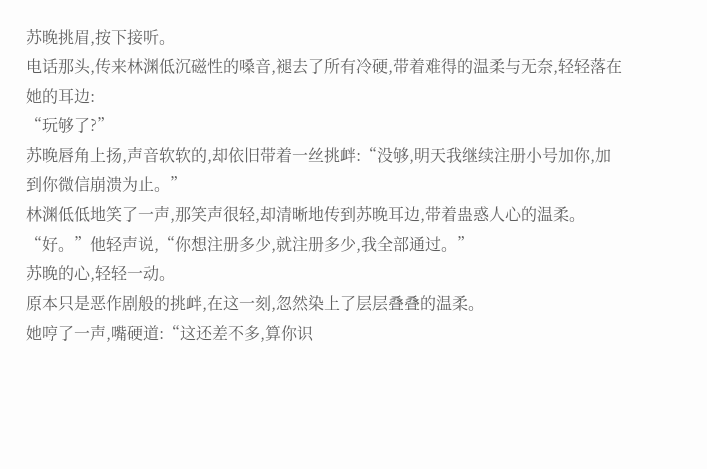苏晚挑眉,按下接听。
电话那头,传来林渊低沉磁性的嗓音,褪去了所有冷硬,带着难得的温柔与无奈,轻轻落在她的耳边:
“玩够了?”
苏晚唇角上扬,声音软软的,却依旧带着一丝挑衅:“没够,明天我继续注册小号加你,加到你微信崩溃为止。”
林渊低低地笑了一声,那笑声很轻,却清晰地传到苏晚耳边,带着蛊惑人心的温柔。
“好。”他轻声说,“你想注册多少,就注册多少,我全部通过。”
苏晚的心,轻轻一动。
原本只是恶作剧般的挑衅,在这一刻,忽然染上了层层叠叠的温柔。
她哼了一声,嘴硬道:“这还差不多,算你识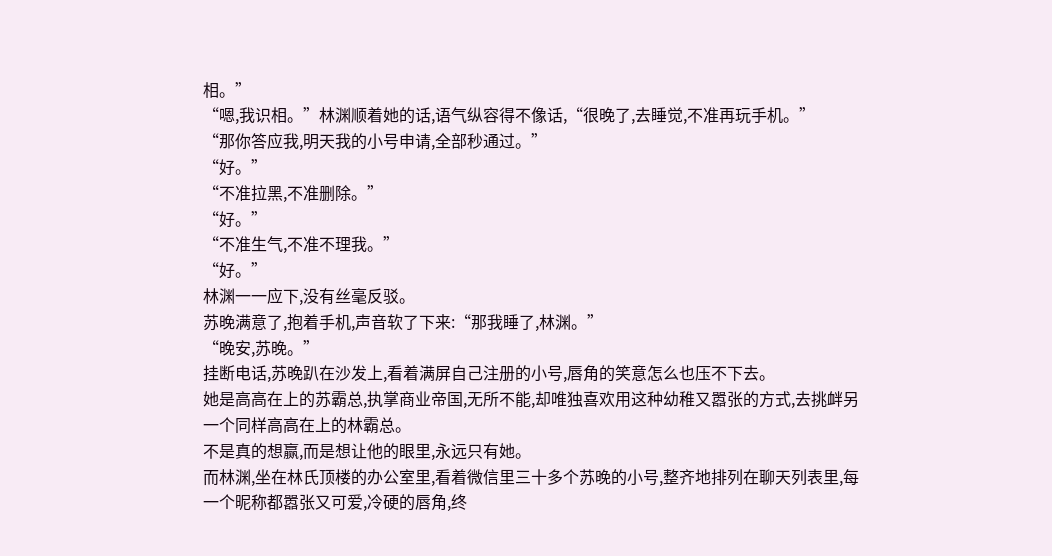相。”
“嗯,我识相。”林渊顺着她的话,语气纵容得不像话,“很晚了,去睡觉,不准再玩手机。”
“那你答应我,明天我的小号申请,全部秒通过。”
“好。”
“不准拉黑,不准删除。”
“好。”
“不准生气,不准不理我。”
“好。”
林渊一一应下,没有丝毫反驳。
苏晚满意了,抱着手机,声音软了下来:“那我睡了,林渊。”
“晚安,苏晚。”
挂断电话,苏晚趴在沙发上,看着满屏自己注册的小号,唇角的笑意怎么也压不下去。
她是高高在上的苏霸总,执掌商业帝国,无所不能,却唯独喜欢用这种幼稚又嚣张的方式,去挑衅另一个同样高高在上的林霸总。
不是真的想赢,而是想让他的眼里,永远只有她。
而林渊,坐在林氏顶楼的办公室里,看着微信里三十多个苏晚的小号,整齐地排列在聊天列表里,每一个昵称都嚣张又可爱,冷硬的唇角,终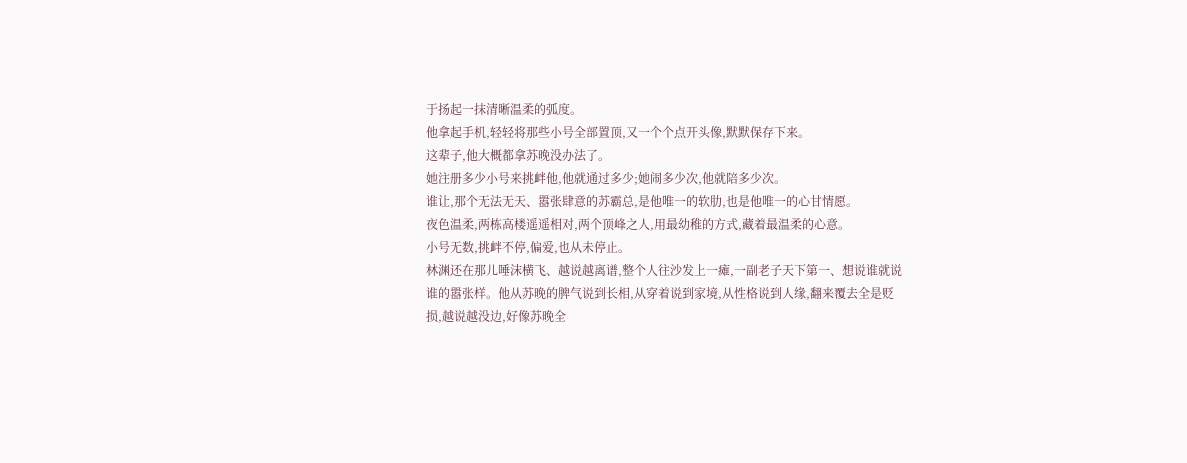于扬起一抹清晰温柔的弧度。
他拿起手机,轻轻将那些小号全部置顶,又一个个点开头像,默默保存下来。
这辈子,他大概都拿苏晚没办法了。
她注册多少小号来挑衅他,他就通过多少;她闹多少次,他就陪多少次。
谁让,那个无法无天、嚣张肆意的苏霸总,是他唯一的软肋,也是他唯一的心甘情愿。
夜色温柔,两栋高楼遥遥相对,两个顶峰之人,用最幼稚的方式,藏着最温柔的心意。
小号无数,挑衅不停,偏爱,也从未停止。
林渊还在那儿唾沫横飞、越说越离谱,整个人往沙发上一瘫,一副老子天下第一、想说谁就说谁的嚣张样。他从苏晚的脾气说到长相,从穿着说到家境,从性格说到人缘,翻来覆去全是贬损,越说越没边,好像苏晚全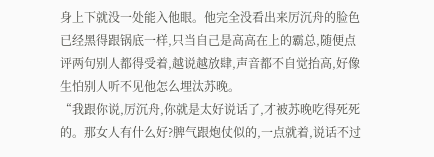身上下就没一处能入他眼。他完全没看出来厉沉舟的脸色已经黑得跟锅底一样,只当自己是高高在上的霸总,随便点评两句别人都得受着,越说越放肆,声音都不自觉抬高,好像生怕别人听不见他怎么埋汰苏晚。
“我跟你说,厉沉舟,你就是太好说话了,才被苏晚吃得死死的。那女人有什么好?脾气跟炮仗似的,一点就着,说话不过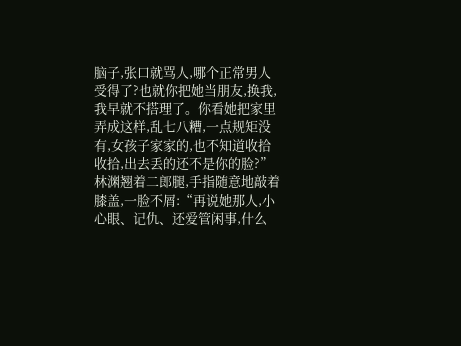脑子,张口就骂人,哪个正常男人受得了?也就你把她当朋友,换我,我早就不搭理了。你看她把家里弄成这样,乱七八糟,一点规矩没有,女孩子家家的,也不知道收拾收拾,出去丢的还不是你的脸?”
林渊翘着二郎腿,手指随意地敲着膝盖,一脸不屑:“再说她那人,小心眼、记仇、还爱管闲事,什么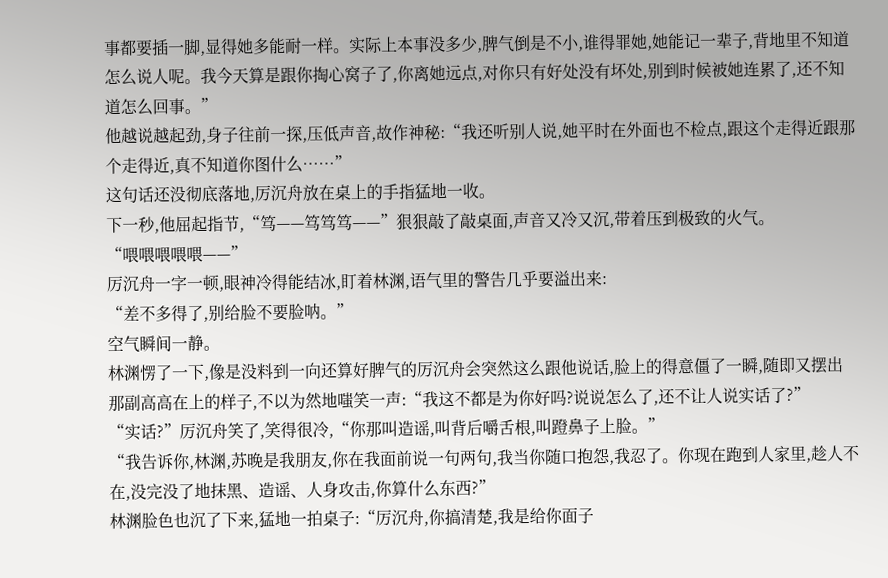事都要插一脚,显得她多能耐一样。实际上本事没多少,脾气倒是不小,谁得罪她,她能记一辈子,背地里不知道怎么说人呢。我今天算是跟你掏心窝子了,你离她远点,对你只有好处没有坏处,别到时候被她连累了,还不知道怎么回事。”
他越说越起劲,身子往前一探,压低声音,故作神秘:“我还听别人说,她平时在外面也不检点,跟这个走得近跟那个走得近,真不知道你图什么……”
这句话还没彻底落地,厉沉舟放在桌上的手指猛地一收。
下一秒,他屈起指节,“笃——笃笃笃——”狠狠敲了敲桌面,声音又冷又沉,带着压到极致的火气。
“喂喂喂喂喂——”
厉沉舟一字一顿,眼神冷得能结冰,盯着林渊,语气里的警告几乎要溢出来:
“差不多得了,别给脸不要脸呐。”
空气瞬间一静。
林渊愣了一下,像是没料到一向还算好脾气的厉沉舟会突然这么跟他说话,脸上的得意僵了一瞬,随即又摆出那副高高在上的样子,不以为然地嗤笑一声:“我这不都是为你好吗?说说怎么了,还不让人说实话了?”
“实话?”厉沉舟笑了,笑得很冷,“你那叫造谣,叫背后嚼舌根,叫蹬鼻子上脸。”
“我告诉你,林渊,苏晚是我朋友,你在我面前说一句两句,我当你随口抱怨,我忍了。你现在跑到人家里,趁人不在,没完没了地抹黑、造谣、人身攻击,你算什么东西?”
林渊脸色也沉了下来,猛地一拍桌子:“厉沉舟,你搞清楚,我是给你面子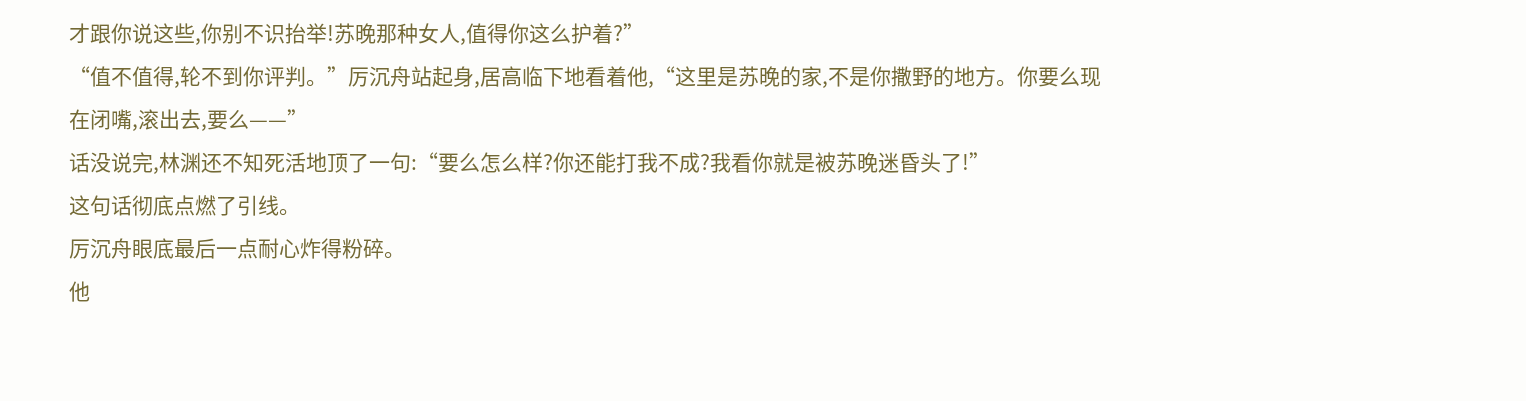才跟你说这些,你别不识抬举!苏晚那种女人,值得你这么护着?”
“值不值得,轮不到你评判。”厉沉舟站起身,居高临下地看着他,“这里是苏晚的家,不是你撒野的地方。你要么现在闭嘴,滚出去,要么——”
话没说完,林渊还不知死活地顶了一句:“要么怎么样?你还能打我不成?我看你就是被苏晚迷昏头了!”
这句话彻底点燃了引线。
厉沉舟眼底最后一点耐心炸得粉碎。
他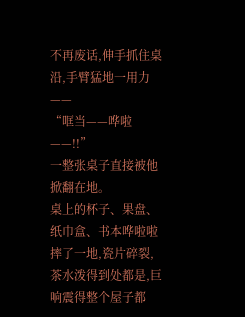不再废话,伸手抓住桌沿,手臂猛地一用力——
“哐当——哗啦——!!”
一整张桌子直接被他掀翻在地。
桌上的杯子、果盘、纸巾盒、书本哗啦啦摔了一地,瓷片碎裂,茶水泼得到处都是,巨响震得整个屋子都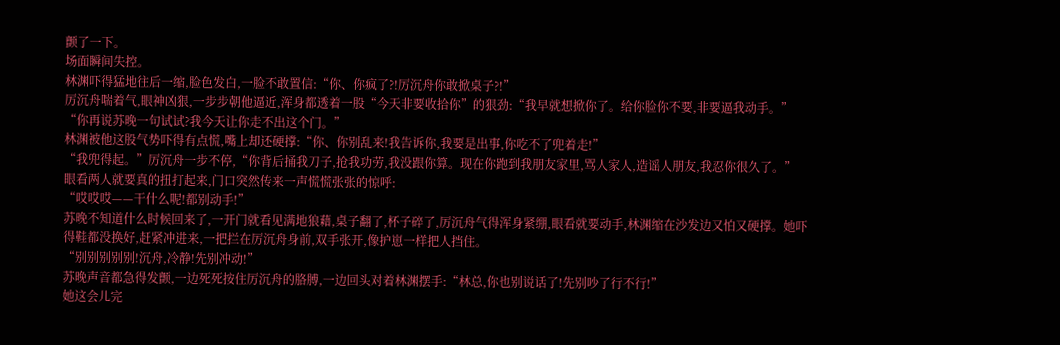颤了一下。
场面瞬间失控。
林渊吓得猛地往后一缩,脸色发白,一脸不敢置信:“你、你疯了?!厉沉舟你敢掀桌子?!”
厉沉舟喘着气,眼神凶狠,一步步朝他逼近,浑身都透着一股“今天非要收拾你”的狠劲:“我早就想掀你了。给你脸你不要,非要逼我动手。”
“你再说苏晚一句试试?我今天让你走不出这个门。”
林渊被他这股气势吓得有点慌,嘴上却还硬撑:“你、你别乱来!我告诉你,我要是出事,你吃不了兜着走!”
“我兜得起。”厉沉舟一步不停,“你背后捅我刀子,抢我功劳,我没跟你算。现在你跑到我朋友家里,骂人家人,造谣人朋友,我忍你很久了。”
眼看两人就要真的扭打起来,门口突然传来一声慌慌张张的惊呼:
“哎哎哎——干什么呢!都别动手!”
苏晚不知道什么时候回来了,一开门就看见满地狼藉,桌子翻了,杯子碎了,厉沉舟气得浑身紧绷,眼看就要动手,林渊缩在沙发边又怕又硬撑。她吓得鞋都没换好,赶紧冲进来,一把拦在厉沉舟身前,双手张开,像护崽一样把人挡住。
“别别别别别!沉舟,冷静!先别冲动!”
苏晚声音都急得发颤,一边死死按住厉沉舟的胳膊,一边回头对着林渊摆手:“林总,你也别说话了!先别吵了行不行!”
她这会儿完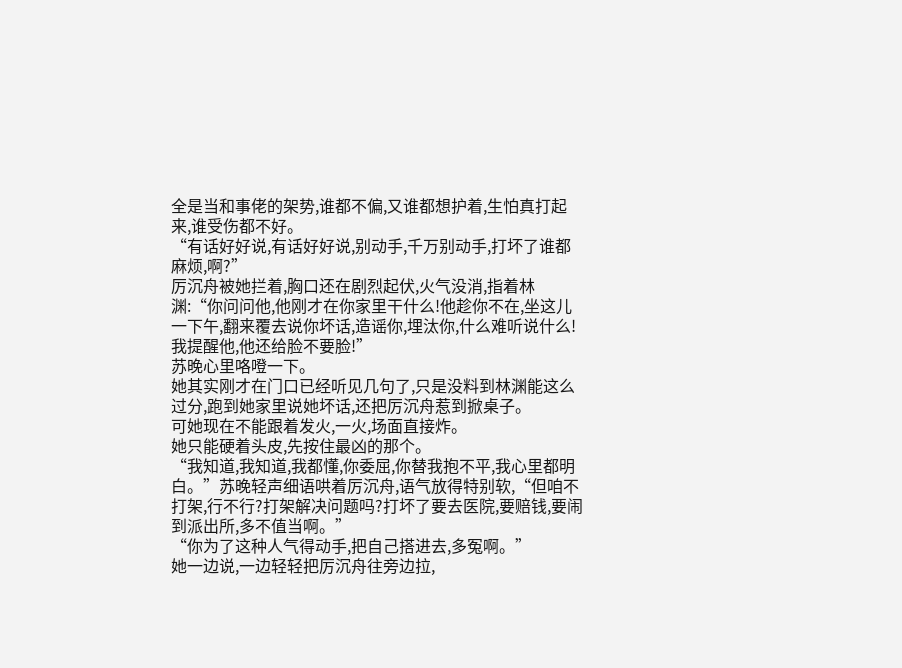全是当和事佬的架势,谁都不偏,又谁都想护着,生怕真打起来,谁受伤都不好。
“有话好好说,有话好好说,别动手,千万别动手,打坏了谁都麻烦,啊?”
厉沉舟被她拦着,胸口还在剧烈起伏,火气没消,指着林渊:“你问问他,他刚才在你家里干什么!他趁你不在,坐这儿一下午,翻来覆去说你坏话,造谣你,埋汰你,什么难听说什么!我提醒他,他还给脸不要脸!”
苏晚心里咯噔一下。
她其实刚才在门口已经听见几句了,只是没料到林渊能这么过分,跑到她家里说她坏话,还把厉沉舟惹到掀桌子。
可她现在不能跟着发火,一火,场面直接炸。
她只能硬着头皮,先按住最凶的那个。
“我知道,我知道,我都懂,你委屈,你替我抱不平,我心里都明白。”苏晚轻声细语哄着厉沉舟,语气放得特别软,“但咱不打架,行不行?打架解决问题吗?打坏了要去医院,要赔钱,要闹到派出所,多不值当啊。”
“你为了这种人气得动手,把自己搭进去,多冤啊。”
她一边说,一边轻轻把厉沉舟往旁边拉,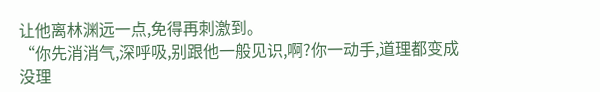让他离林渊远一点,免得再刺激到。
“你先消消气,深呼吸,别跟他一般见识,啊?你一动手,道理都变成没理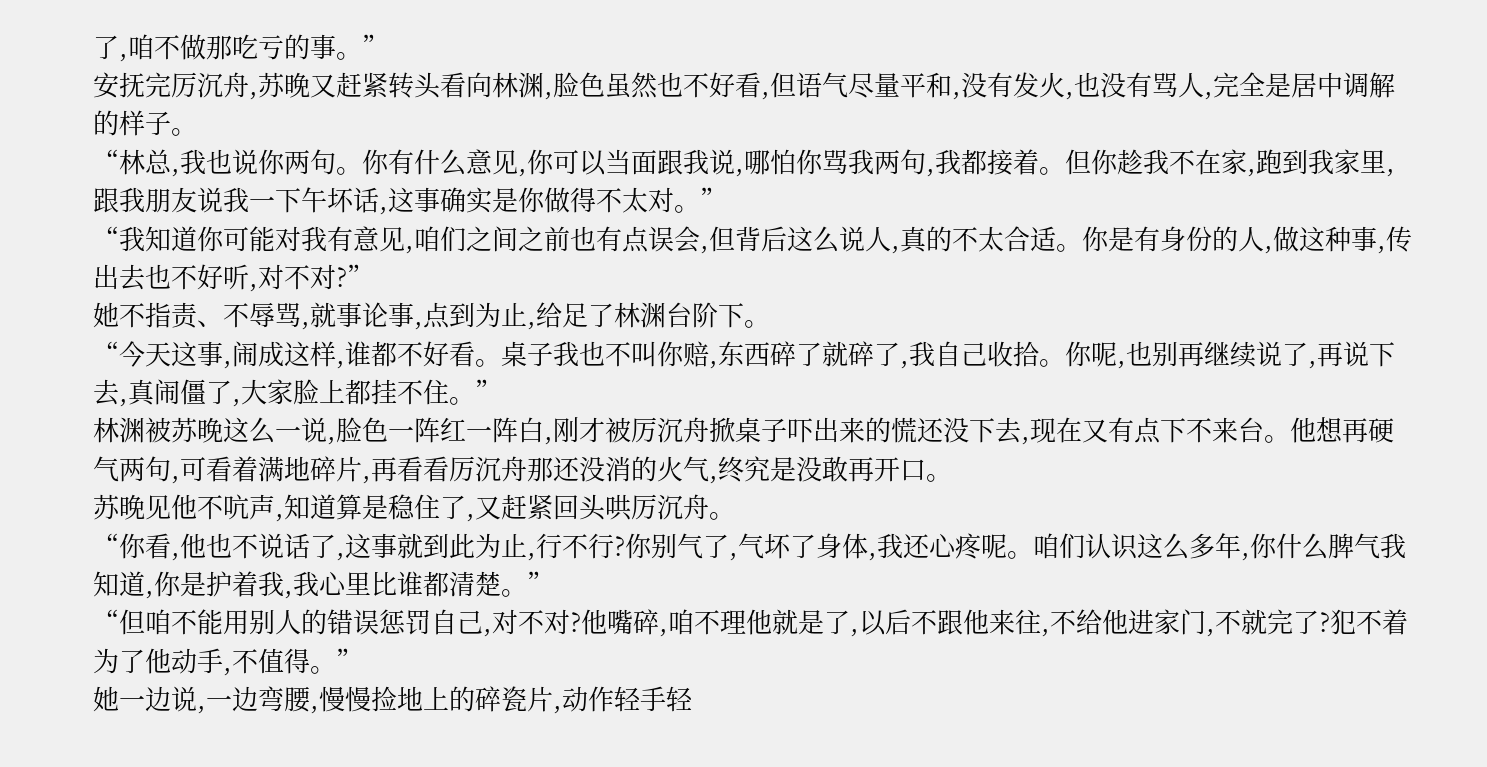了,咱不做那吃亏的事。”
安抚完厉沉舟,苏晚又赶紧转头看向林渊,脸色虽然也不好看,但语气尽量平和,没有发火,也没有骂人,完全是居中调解的样子。
“林总,我也说你两句。你有什么意见,你可以当面跟我说,哪怕你骂我两句,我都接着。但你趁我不在家,跑到我家里,跟我朋友说我一下午坏话,这事确实是你做得不太对。”
“我知道你可能对我有意见,咱们之间之前也有点误会,但背后这么说人,真的不太合适。你是有身份的人,做这种事,传出去也不好听,对不对?”
她不指责、不辱骂,就事论事,点到为止,给足了林渊台阶下。
“今天这事,闹成这样,谁都不好看。桌子我也不叫你赔,东西碎了就碎了,我自己收拾。你呢,也别再继续说了,再说下去,真闹僵了,大家脸上都挂不住。”
林渊被苏晚这么一说,脸色一阵红一阵白,刚才被厉沉舟掀桌子吓出来的慌还没下去,现在又有点下不来台。他想再硬气两句,可看着满地碎片,再看看厉沉舟那还没消的火气,终究是没敢再开口。
苏晚见他不吭声,知道算是稳住了,又赶紧回头哄厉沉舟。
“你看,他也不说话了,这事就到此为止,行不行?你别气了,气坏了身体,我还心疼呢。咱们认识这么多年,你什么脾气我知道,你是护着我,我心里比谁都清楚。”
“但咱不能用别人的错误惩罚自己,对不对?他嘴碎,咱不理他就是了,以后不跟他来往,不给他进家门,不就完了?犯不着为了他动手,不值得。”
她一边说,一边弯腰,慢慢捡地上的碎瓷片,动作轻手轻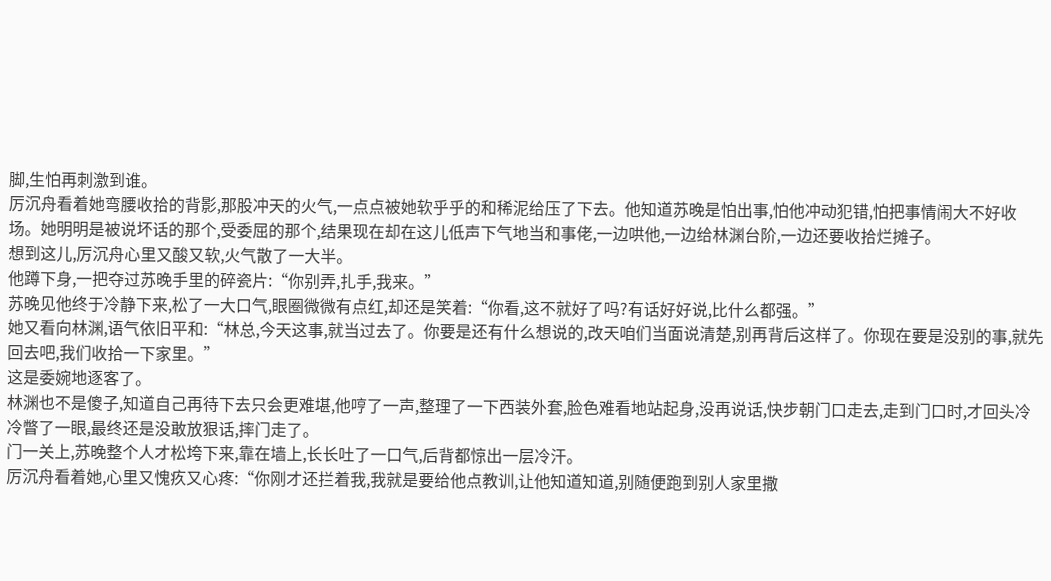脚,生怕再刺激到谁。
厉沉舟看着她弯腰收拾的背影,那股冲天的火气,一点点被她软乎乎的和稀泥给压了下去。他知道苏晚是怕出事,怕他冲动犯错,怕把事情闹大不好收场。她明明是被说坏话的那个,受委屈的那个,结果现在却在这儿低声下气地当和事佬,一边哄他,一边给林渊台阶,一边还要收拾烂摊子。
想到这儿,厉沉舟心里又酸又软,火气散了一大半。
他蹲下身,一把夺过苏晚手里的碎瓷片:“你别弄,扎手,我来。”
苏晚见他终于冷静下来,松了一大口气,眼圈微微有点红,却还是笑着:“你看,这不就好了吗?有话好好说,比什么都强。”
她又看向林渊,语气依旧平和:“林总,今天这事,就当过去了。你要是还有什么想说的,改天咱们当面说清楚,别再背后这样了。你现在要是没别的事,就先回去吧,我们收拾一下家里。”
这是委婉地逐客了。
林渊也不是傻子,知道自己再待下去只会更难堪,他哼了一声,整理了一下西装外套,脸色难看地站起身,没再说话,快步朝门口走去,走到门口时,才回头冷冷瞥了一眼,最终还是没敢放狠话,摔门走了。
门一关上,苏晚整个人才松垮下来,靠在墙上,长长吐了一口气,后背都惊出一层冷汗。
厉沉舟看着她,心里又愧疚又心疼:“你刚才还拦着我,我就是要给他点教训,让他知道知道,别随便跑到别人家里撒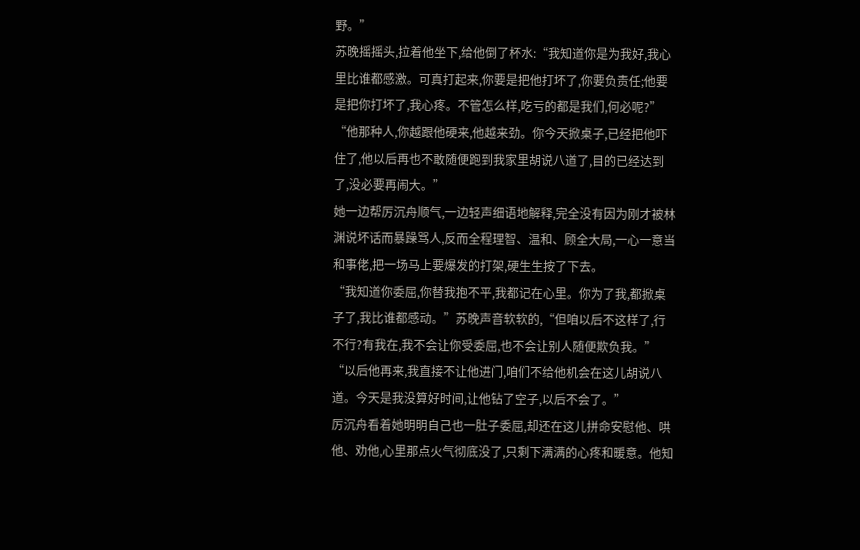野。”
苏晚摇摇头,拉着他坐下,给他倒了杯水:“我知道你是为我好,我心里比谁都感激。可真打起来,你要是把他打坏了,你要负责任;他要是把你打坏了,我心疼。不管怎么样,吃亏的都是我们,何必呢?”
“他那种人,你越跟他硬来,他越来劲。你今天掀桌子,已经把他吓住了,他以后再也不敢随便跑到我家里胡说八道了,目的已经达到了,没必要再闹大。”
她一边帮厉沉舟顺气,一边轻声细语地解释,完全没有因为刚才被林渊说坏话而暴躁骂人,反而全程理智、温和、顾全大局,一心一意当和事佬,把一场马上要爆发的打架,硬生生按了下去。
“我知道你委屈,你替我抱不平,我都记在心里。你为了我,都掀桌子了,我比谁都感动。”苏晚声音软软的,“但咱以后不这样了,行不行?有我在,我不会让你受委屈,也不会让别人随便欺负我。”
“以后他再来,我直接不让他进门,咱们不给他机会在这儿胡说八道。今天是我没算好时间,让他钻了空子,以后不会了。”
厉沉舟看着她明明自己也一肚子委屈,却还在这儿拼命安慰他、哄他、劝他,心里那点火气彻底没了,只剩下满满的心疼和暖意。他知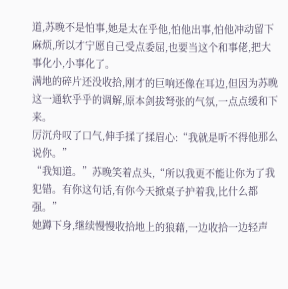道,苏晚不是怕事,她是太在乎他,怕他出事,怕他冲动留下麻烦,所以才宁愿自己受点委屈,也要当这个和事佬,把大事化小,小事化了。
满地的碎片还没收拾,刚才的巨响还像在耳边,但因为苏晚这一通软乎乎的调解,原本剑拔弩张的气氛,一点点缓和下来。
厉沉舟叹了口气,伸手揉了揉眉心:“我就是听不得他那么说你。”
“我知道。”苏晚笑着点头,“所以我更不能让你为了我犯错。有你这句话,有你今天掀桌子护着我,比什么都强。”
她蹲下身,继续慢慢收拾地上的狼藉,一边收拾一边轻声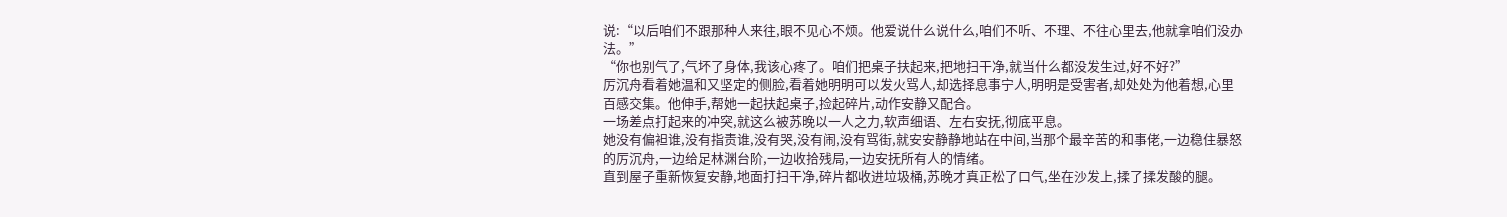说:“以后咱们不跟那种人来往,眼不见心不烦。他爱说什么说什么,咱们不听、不理、不往心里去,他就拿咱们没办法。”
“你也别气了,气坏了身体,我该心疼了。咱们把桌子扶起来,把地扫干净,就当什么都没发生过,好不好?”
厉沉舟看着她温和又坚定的侧脸,看着她明明可以发火骂人,却选择息事宁人,明明是受害者,却处处为他着想,心里百感交集。他伸手,帮她一起扶起桌子,捡起碎片,动作安静又配合。
一场差点打起来的冲突,就这么被苏晚以一人之力,软声细语、左右安抚,彻底平息。
她没有偏袒谁,没有指责谁,没有哭,没有闹,没有骂街,就安安静静地站在中间,当那个最辛苦的和事佬,一边稳住暴怒的厉沉舟,一边给足林渊台阶,一边收拾残局,一边安抚所有人的情绪。
直到屋子重新恢复安静,地面打扫干净,碎片都收进垃圾桶,苏晚才真正松了口气,坐在沙发上,揉了揉发酸的腿。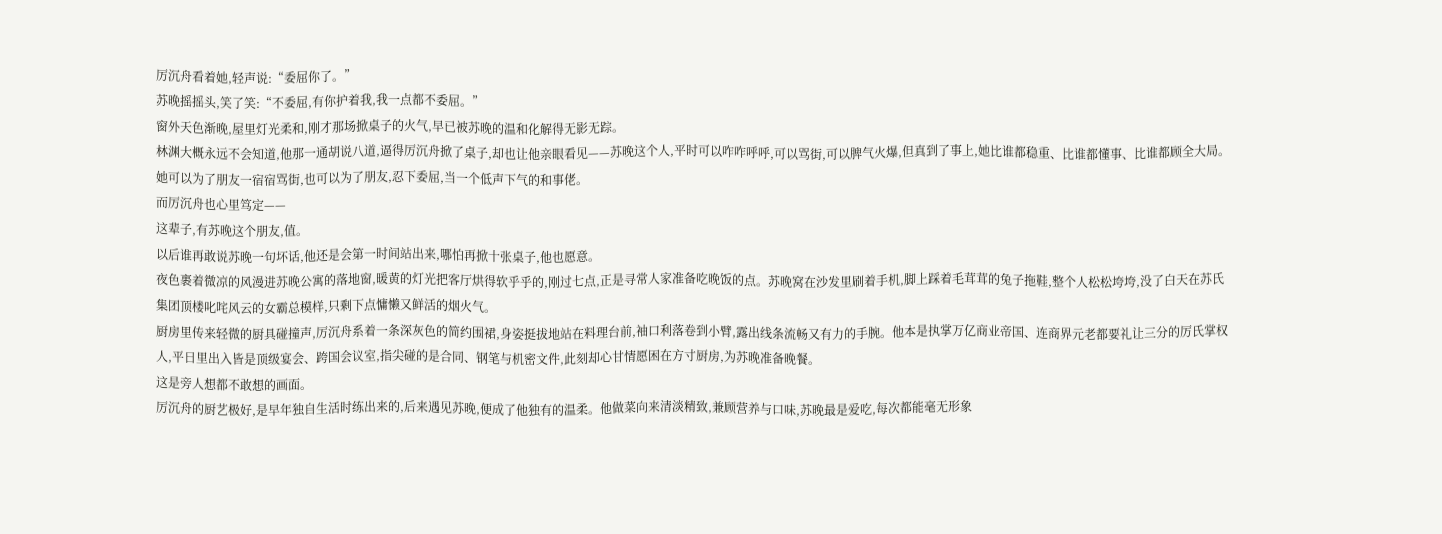厉沉舟看着她,轻声说:“委屈你了。”
苏晚摇摇头,笑了笑:“不委屈,有你护着我,我一点都不委屈。”
窗外天色渐晚,屋里灯光柔和,刚才那场掀桌子的火气,早已被苏晚的温和化解得无影无踪。
林渊大概永远不会知道,他那一通胡说八道,逼得厉沉舟掀了桌子,却也让他亲眼看见——苏晚这个人,平时可以咋咋呼呼,可以骂街,可以脾气火爆,但真到了事上,她比谁都稳重、比谁都懂事、比谁都顾全大局。
她可以为了朋友一宿宿骂街,也可以为了朋友,忍下委屈,当一个低声下气的和事佬。
而厉沉舟也心里笃定——
这辈子,有苏晚这个朋友,值。
以后谁再敢说苏晚一句坏话,他还是会第一时间站出来,哪怕再掀十张桌子,他也愿意。
夜色裹着微凉的风漫进苏晚公寓的落地窗,暖黄的灯光把客厅烘得软乎乎的,刚过七点,正是寻常人家准备吃晚饭的点。苏晚窝在沙发里刷着手机,脚上踩着毛茸茸的兔子拖鞋,整个人松松垮垮,没了白天在苏氏集团顶楼叱咤风云的女霸总模样,只剩下点慵懒又鲜活的烟火气。
厨房里传来轻微的厨具碰撞声,厉沉舟系着一条深灰色的简约围裙,身姿挺拔地站在料理台前,袖口利落卷到小臂,露出线条流畅又有力的手腕。他本是执掌万亿商业帝国、连商界元老都要礼让三分的厉氏掌权人,平日里出入皆是顶级宴会、跨国会议室,指尖碰的是合同、钢笔与机密文件,此刻却心甘情愿困在方寸厨房,为苏晚准备晚餐。
这是旁人想都不敢想的画面。
厉沉舟的厨艺极好,是早年独自生活时练出来的,后来遇见苏晚,便成了他独有的温柔。他做菜向来清淡精致,兼顾营养与口味,苏晚最是爱吃,每次都能毫无形象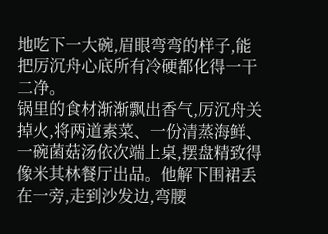地吃下一大碗,眉眼弯弯的样子,能把厉沉舟心底所有冷硬都化得一干二净。
锅里的食材渐渐飘出香气,厉沉舟关掉火,将两道素菜、一份清蒸海鲜、一碗菌菇汤依次端上桌,摆盘精致得像米其林餐厅出品。他解下围裙丢在一旁,走到沙发边,弯腰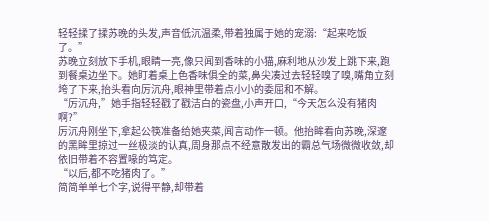轻轻揉了揉苏晚的头发,声音低沉温柔,带着独属于她的宠溺:“起来吃饭了。”
苏晚立刻放下手机,眼睛一亮,像只闻到香味的小猫,麻利地从沙发上跳下来,跑到餐桌边坐下。她盯着桌上色香味俱全的菜,鼻尖凑过去轻轻嗅了嗅,嘴角立刻垮了下来,抬头看向厉沉舟,眼神里带着点小小的委屈和不解。
“厉沉舟,”她手指轻轻戳了戳洁白的瓷盘,小声开口,“今天怎么没有猪肉啊?”
厉沉舟刚坐下,拿起公筷准备给她夹菜,闻言动作一顿。他抬眸看向苏晚,深邃的黑眸里掠过一丝极淡的认真,周身那点不经意散发出的霸总气场微微收敛,却依旧带着不容置喙的笃定。
“以后,都不吃猪肉了。”
简简单单七个字,说得平静,却带着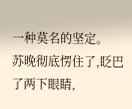一种莫名的坚定。
苏晚彻底愣住了,眨巴了两下眼睛,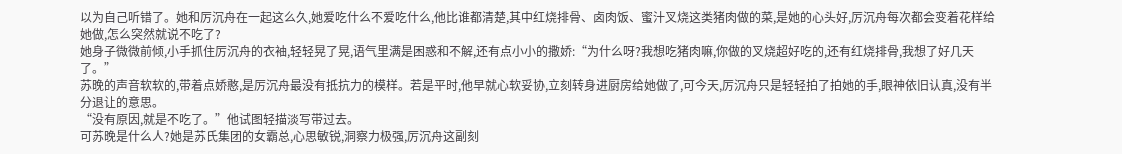以为自己听错了。她和厉沉舟在一起这么久,她爱吃什么不爱吃什么,他比谁都清楚,其中红烧排骨、卤肉饭、蜜汁叉烧这类猪肉做的菜,是她的心头好,厉沉舟每次都会变着花样给她做,怎么突然就说不吃了?
她身子微微前倾,小手抓住厉沉舟的衣袖,轻轻晃了晃,语气里满是困惑和不解,还有点小小的撒娇:“为什么呀?我想吃猪肉嘛,你做的叉烧超好吃的,还有红烧排骨,我想了好几天了。”
苏晚的声音软软的,带着点娇憨,是厉沉舟最没有抵抗力的模样。若是平时,他早就心软妥协,立刻转身进厨房给她做了,可今天,厉沉舟只是轻轻拍了拍她的手,眼神依旧认真,没有半分退让的意思。
“没有原因,就是不吃了。”他试图轻描淡写带过去。
可苏晚是什么人?她是苏氏集团的女霸总,心思敏锐,洞察力极强,厉沉舟这副刻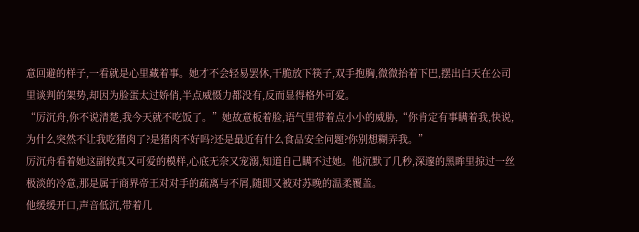意回避的样子,一看就是心里藏着事。她才不会轻易罢休,干脆放下筷子,双手抱胸,微微抬着下巴,摆出白天在公司里谈判的架势,却因为脸蛋太过娇俏,半点威慑力都没有,反而显得格外可爱。
“厉沉舟,你不说清楚,我今天就不吃饭了。”她故意板着脸,语气里带着点小小的威胁,“你肯定有事瞒着我,快说,为什么突然不让我吃猪肉了?是猪肉不好吗?还是最近有什么食品安全问题?你别想糊弄我。”
厉沉舟看着她这副较真又可爱的模样,心底无奈又宠溺,知道自己瞒不过她。他沉默了几秒,深邃的黑眸里掠过一丝极淡的冷意,那是属于商界帝王对对手的疏离与不屑,随即又被对苏晚的温柔覆盖。
他缓缓开口,声音低沉,带着几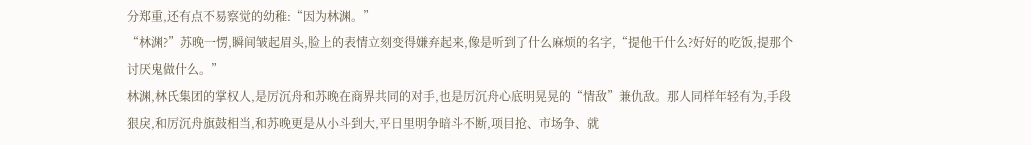分郑重,还有点不易察觉的幼稚:“因为林渊。”
“林渊?”苏晚一愣,瞬间皱起眉头,脸上的表情立刻变得嫌弃起来,像是听到了什么麻烦的名字,“提他干什么?好好的吃饭,提那个讨厌鬼做什么。”
林渊,林氏集团的掌权人,是厉沉舟和苏晚在商界共同的对手,也是厉沉舟心底明晃晃的“情敌”兼仇敌。那人同样年轻有为,手段狠戾,和厉沉舟旗鼓相当,和苏晚更是从小斗到大,平日里明争暗斗不断,项目抢、市场争、就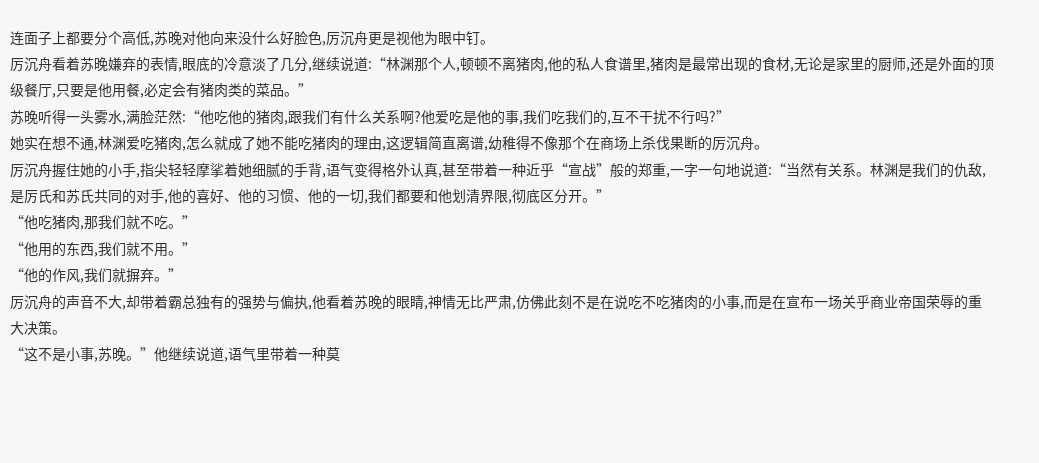连面子上都要分个高低,苏晚对他向来没什么好脸色,厉沉舟更是视他为眼中钉。
厉沉舟看着苏晚嫌弃的表情,眼底的冷意淡了几分,继续说道:“林渊那个人,顿顿不离猪肉,他的私人食谱里,猪肉是最常出现的食材,无论是家里的厨师,还是外面的顶级餐厅,只要是他用餐,必定会有猪肉类的菜品。”
苏晚听得一头雾水,满脸茫然:“他吃他的猪肉,跟我们有什么关系啊?他爱吃是他的事,我们吃我们的,互不干扰不行吗?”
她实在想不通,林渊爱吃猪肉,怎么就成了她不能吃猪肉的理由,这逻辑简直离谱,幼稚得不像那个在商场上杀伐果断的厉沉舟。
厉沉舟握住她的小手,指尖轻轻摩挲着她细腻的手背,语气变得格外认真,甚至带着一种近乎“宣战”般的郑重,一字一句地说道:“当然有关系。林渊是我们的仇敌,是厉氏和苏氏共同的对手,他的喜好、他的习惯、他的一切,我们都要和他划清界限,彻底区分开。”
“他吃猪肉,那我们就不吃。”
“他用的东西,我们就不用。”
“他的作风,我们就摒弃。”
厉沉舟的声音不大,却带着霸总独有的强势与偏执,他看着苏晚的眼睛,神情无比严肃,仿佛此刻不是在说吃不吃猪肉的小事,而是在宣布一场关乎商业帝国荣辱的重大决策。
“这不是小事,苏晚。”他继续说道,语气里带着一种莫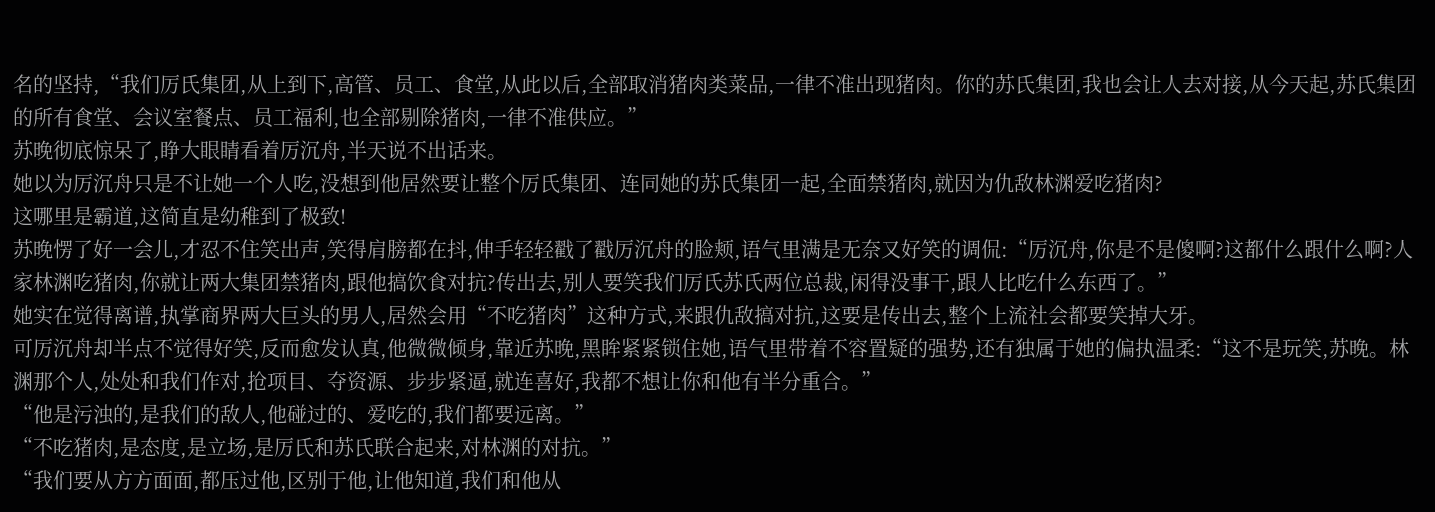名的坚持,“我们厉氏集团,从上到下,高管、员工、食堂,从此以后,全部取消猪肉类菜品,一律不准出现猪肉。你的苏氏集团,我也会让人去对接,从今天起,苏氏集团的所有食堂、会议室餐点、员工福利,也全部剔除猪肉,一律不准供应。”
苏晚彻底惊呆了,睁大眼睛看着厉沉舟,半天说不出话来。
她以为厉沉舟只是不让她一个人吃,没想到他居然要让整个厉氏集团、连同她的苏氏集团一起,全面禁猪肉,就因为仇敌林渊爱吃猪肉?
这哪里是霸道,这简直是幼稚到了极致!
苏晚愣了好一会儿,才忍不住笑出声,笑得肩膀都在抖,伸手轻轻戳了戳厉沉舟的脸颊,语气里满是无奈又好笑的调侃:“厉沉舟,你是不是傻啊?这都什么跟什么啊?人家林渊吃猪肉,你就让两大集团禁猪肉,跟他搞饮食对抗?传出去,别人要笑我们厉氏苏氏两位总裁,闲得没事干,跟人比吃什么东西了。”
她实在觉得离谱,执掌商界两大巨头的男人,居然会用“不吃猪肉”这种方式,来跟仇敌搞对抗,这要是传出去,整个上流社会都要笑掉大牙。
可厉沉舟却半点不觉得好笑,反而愈发认真,他微微倾身,靠近苏晚,黑眸紧紧锁住她,语气里带着不容置疑的强势,还有独属于她的偏执温柔:“这不是玩笑,苏晚。林渊那个人,处处和我们作对,抢项目、夺资源、步步紧逼,就连喜好,我都不想让你和他有半分重合。”
“他是污浊的,是我们的敌人,他碰过的、爱吃的,我们都要远离。”
“不吃猪肉,是态度,是立场,是厉氏和苏氏联合起来,对林渊的对抗。”
“我们要从方方面面,都压过他,区别于他,让他知道,我们和他从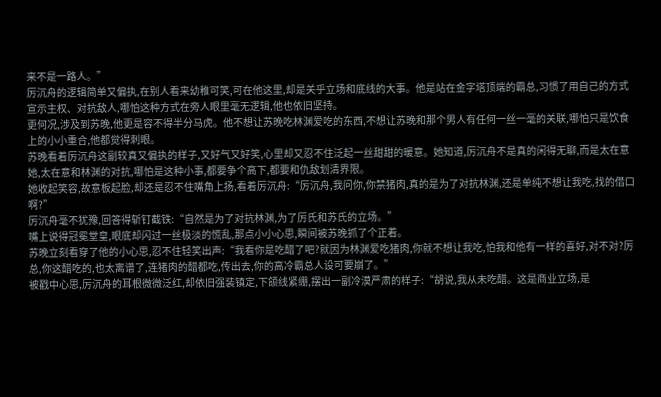来不是一路人。”
厉沉舟的逻辑简单又偏执,在别人看来幼稚可笑,可在他这里,却是关乎立场和底线的大事。他是站在金字塔顶端的霸总,习惯了用自己的方式宣示主权、对抗敌人,哪怕这种方式在旁人眼里毫无逻辑,他也依旧坚持。
更何况,涉及到苏晚,他更是容不得半分马虎。他不想让苏晚吃林渊爱吃的东西,不想让苏晚和那个男人有任何一丝一毫的关联,哪怕只是饮食上的小小重合,他都觉得刺眼。
苏晚看着厉沉舟这副较真又偏执的样子,又好气又好笑,心里却又忍不住泛起一丝甜甜的暖意。她知道,厉沉舟不是真的闲得无聊,而是太在意她,太在意和林渊的对抗,哪怕是这种小事,都要争个高下,都要和仇敌划清界限。
她收起笑容,故意板起脸,却还是忍不住嘴角上扬,看着厉沉舟:“厉沉舟,我问你,你禁猪肉,真的是为了对抗林渊,还是单纯不想让我吃,找的借口啊?”
厉沉舟毫不犹豫,回答得斩钉截铁:“自然是为了对抗林渊,为了厉氏和苏氏的立场。”
嘴上说得冠冕堂皇,眼底却闪过一丝极淡的慌乱,那点小小心思,瞬间被苏晚抓了个正着。
苏晚立刻看穿了他的小心思,忍不住轻笑出声:“我看你是吃醋了吧?就因为林渊爱吃猪肉,你就不想让我吃,怕我和他有一样的喜好,对不对?厉总,你这醋吃的,也太离谱了,连猪肉的醋都吃,传出去,你的高冷霸总人设可要崩了。”
被戳中心思,厉沉舟的耳根微微泛红,却依旧强装镇定,下颌线紧绷,摆出一副冷漠严肃的样子:“胡说,我从未吃醋。这是商业立场,是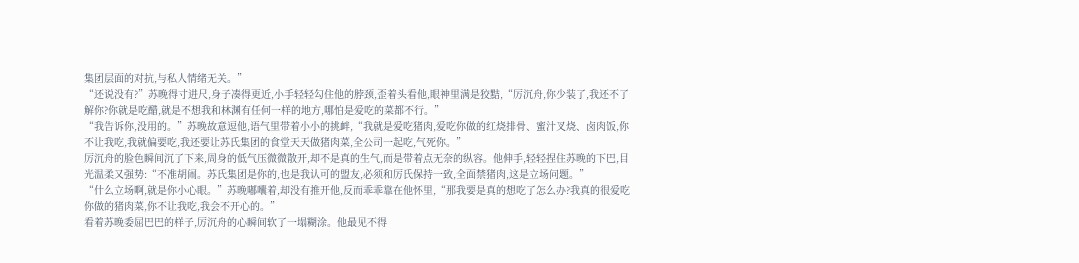集团层面的对抗,与私人情绪无关。”
“还说没有?”苏晚得寸进尺,身子凑得更近,小手轻轻勾住他的脖颈,歪着头看他,眼神里满是狡黠,“厉沉舟,你少装了,我还不了解你?你就是吃醋,就是不想我和林渊有任何一样的地方,哪怕是爱吃的菜都不行。”
“我告诉你,没用的。”苏晚故意逗他,语气里带着小小的挑衅,“我就是爱吃猪肉,爱吃你做的红烧排骨、蜜汁叉烧、卤肉饭,你不让我吃,我就偏要吃,我还要让苏氏集团的食堂天天做猪肉菜,全公司一起吃,气死你。”
厉沉舟的脸色瞬间沉了下来,周身的低气压微微散开,却不是真的生气,而是带着点无奈的纵容。他伸手,轻轻捏住苏晚的下巴,目光温柔又强势:“不准胡闹。苏氏集团是你的,也是我认可的盟友,必须和厉氏保持一致,全面禁猪肉,这是立场问题。”
“什么立场啊,就是你小心眼。”苏晚嘟囔着,却没有推开他,反而乖乖靠在他怀里,“那我要是真的想吃了怎么办?我真的很爱吃你做的猪肉菜,你不让我吃,我会不开心的。”
看着苏晚委屈巴巴的样子,厉沉舟的心瞬间软了一塌糊涂。他最见不得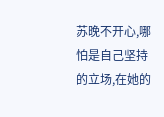苏晚不开心,哪怕是自己坚持的立场,在她的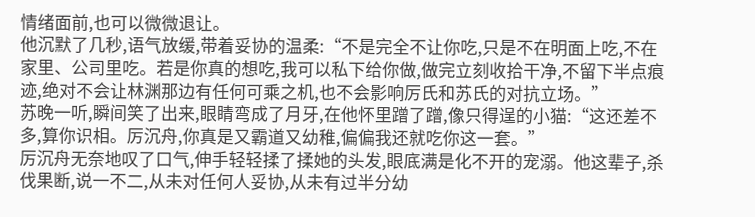情绪面前,也可以微微退让。
他沉默了几秒,语气放缓,带着妥协的温柔:“不是完全不让你吃,只是不在明面上吃,不在家里、公司里吃。若是你真的想吃,我可以私下给你做,做完立刻收拾干净,不留下半点痕迹,绝对不会让林渊那边有任何可乘之机,也不会影响厉氏和苏氏的对抗立场。”
苏晚一听,瞬间笑了出来,眼睛弯成了月牙,在他怀里蹭了蹭,像只得逞的小猫:“这还差不多,算你识相。厉沉舟,你真是又霸道又幼稚,偏偏我还就吃你这一套。”
厉沉舟无奈地叹了口气,伸手轻轻揉了揉她的头发,眼底满是化不开的宠溺。他这辈子,杀伐果断,说一不二,从未对任何人妥协,从未有过半分幼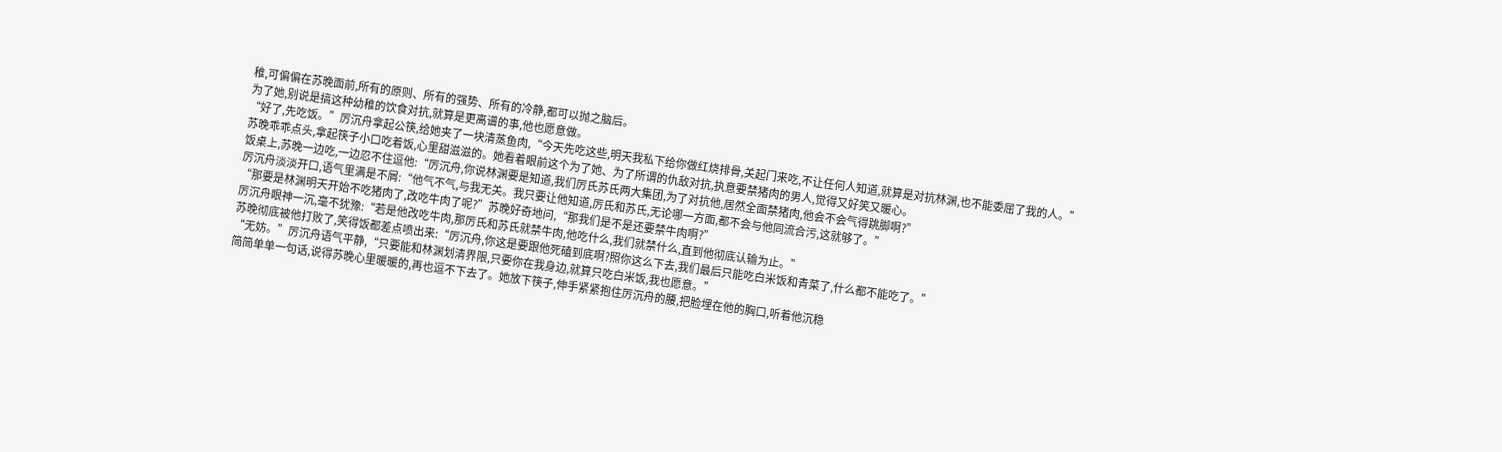稚,可偏偏在苏晚面前,所有的原则、所有的强势、所有的冷静,都可以抛之脑后。
为了她,别说是搞这种幼稚的饮食对抗,就算是更离谱的事,他也愿意做。
“好了,先吃饭。”厉沉舟拿起公筷,给她夹了一块清蒸鱼肉,“今天先吃这些,明天我私下给你做红烧排骨,关起门来吃,不让任何人知道,就算是对抗林渊,也不能委屈了我的人。”
苏晚乖乖点头,拿起筷子小口吃着饭,心里甜滋滋的。她看着眼前这个为了她、为了所谓的仇敌对抗,执意要禁猪肉的男人,觉得又好笑又暖心。
饭桌上,苏晚一边吃,一边忍不住逗他:“厉沉舟,你说林渊要是知道,我们厉氏苏氏两大集团,为了对抗他,居然全面禁猪肉,他会不会气得跳脚啊?”
厉沉舟淡淡开口,语气里满是不屑:“他气不气,与我无关。我只要让他知道,厉氏和苏氏,无论哪一方面,都不会与他同流合污,这就够了。”
“那要是林渊明天开始不吃猪肉了,改吃牛肉了呢?”苏晚好奇地问,“那我们是不是还要禁牛肉啊?”
厉沉舟眼神一沉,毫不犹豫:“若是他改吃牛肉,那厉氏和苏氏就禁牛肉,他吃什么,我们就禁什么,直到他彻底认输为止。”
苏晚彻底被他打败了,笑得饭都差点喷出来:“厉沉舟,你这是要跟他死磕到底啊?照你这么下去,我们最后只能吃白米饭和青菜了,什么都不能吃了。”
“无妨。”厉沉舟语气平静,“只要能和林渊划清界限,只要你在我身边,就算只吃白米饭,我也愿意。”
简简单单一句话,说得苏晚心里暖暖的,再也逗不下去了。她放下筷子,伸手紧紧抱住厉沉舟的腰,把脸埋在他的胸口,听着他沉稳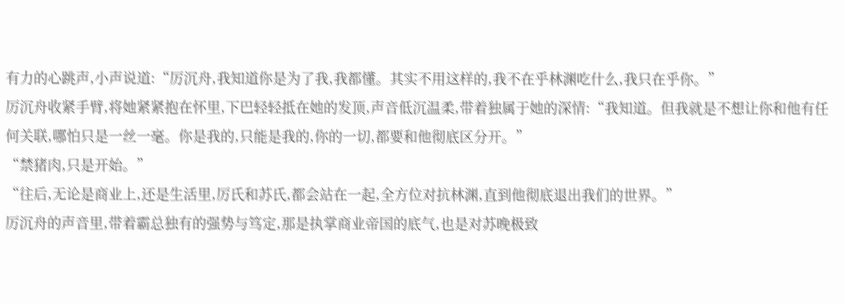有力的心跳声,小声说道:“厉沉舟,我知道你是为了我,我都懂。其实不用这样的,我不在乎林渊吃什么,我只在乎你。”
厉沉舟收紧手臂,将她紧紧抱在怀里,下巴轻轻抵在她的发顶,声音低沉温柔,带着独属于她的深情:“我知道。但我就是不想让你和他有任何关联,哪怕只是一丝一毫。你是我的,只能是我的,你的一切,都要和他彻底区分开。”
“禁猪肉,只是开始。”
“往后,无论是商业上,还是生活里,厉氏和苏氏,都会站在一起,全方位对抗林渊,直到他彻底退出我们的世界。”
厉沉舟的声音里,带着霸总独有的强势与笃定,那是执掌商业帝国的底气,也是对苏晚极致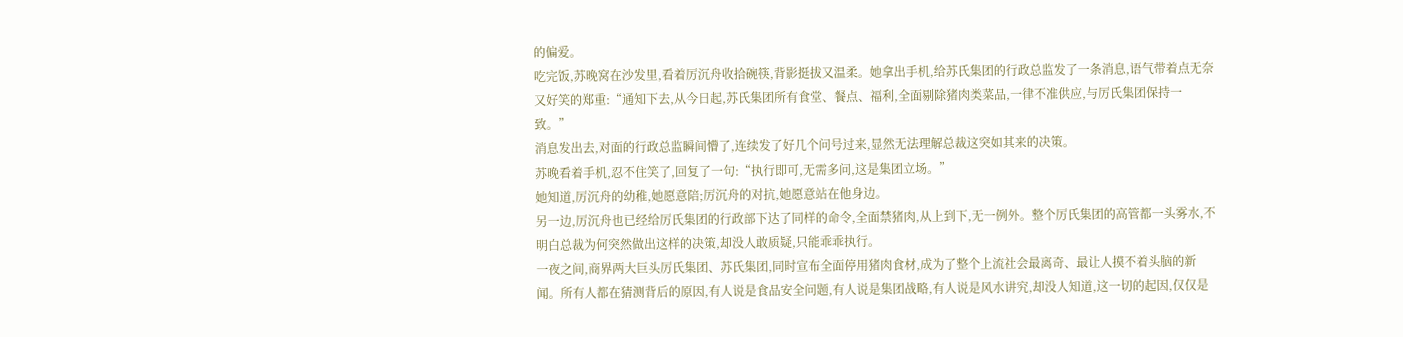的偏爱。
吃完饭,苏晚窝在沙发里,看着厉沉舟收拾碗筷,背影挺拔又温柔。她拿出手机,给苏氏集团的行政总监发了一条消息,语气带着点无奈又好笑的郑重:“通知下去,从今日起,苏氏集团所有食堂、餐点、福利,全面剔除猪肉类菜品,一律不准供应,与厉氏集团保持一致。”
消息发出去,对面的行政总监瞬间懵了,连续发了好几个问号过来,显然无法理解总裁这突如其来的决策。
苏晚看着手机,忍不住笑了,回复了一句:“执行即可,无需多问,这是集团立场。”
她知道,厉沉舟的幼稚,她愿意陪;厉沉舟的对抗,她愿意站在他身边。
另一边,厉沉舟也已经给厉氏集团的行政部下达了同样的命令,全面禁猪肉,从上到下,无一例外。整个厉氏集团的高管都一头雾水,不明白总裁为何突然做出这样的决策,却没人敢质疑,只能乖乖执行。
一夜之间,商界两大巨头厉氏集团、苏氏集团,同时宣布全面停用猪肉食材,成为了整个上流社会最离奇、最让人摸不着头脑的新闻。所有人都在猜测背后的原因,有人说是食品安全问题,有人说是集团战略,有人说是风水讲究,却没人知道,这一切的起因,仅仅是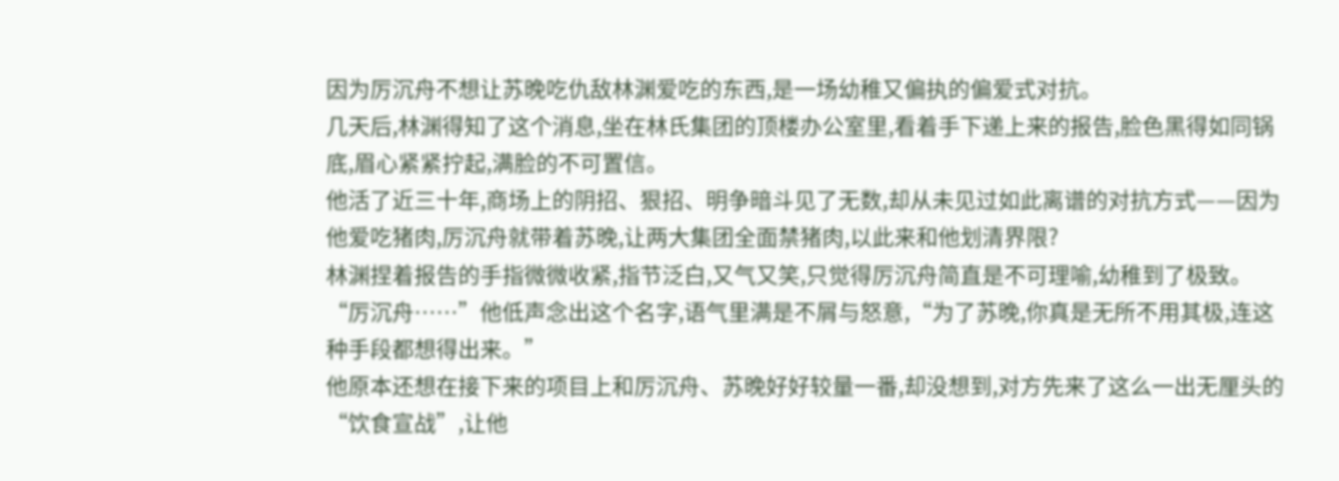因为厉沉舟不想让苏晚吃仇敌林渊爱吃的东西,是一场幼稚又偏执的偏爱式对抗。
几天后,林渊得知了这个消息,坐在林氏集团的顶楼办公室里,看着手下递上来的报告,脸色黑得如同锅底,眉心紧紧拧起,满脸的不可置信。
他活了近三十年,商场上的阴招、狠招、明争暗斗见了无数,却从未见过如此离谱的对抗方式——因为他爱吃猪肉,厉沉舟就带着苏晚,让两大集团全面禁猪肉,以此来和他划清界限?
林渊捏着报告的手指微微收紧,指节泛白,又气又笑,只觉得厉沉舟简直是不可理喻,幼稚到了极致。
“厉沉舟……”他低声念出这个名字,语气里满是不屑与怒意,“为了苏晚,你真是无所不用其极,连这种手段都想得出来。”
他原本还想在接下来的项目上和厉沉舟、苏晚好好较量一番,却没想到,对方先来了这么一出无厘头的“饮食宣战”,让他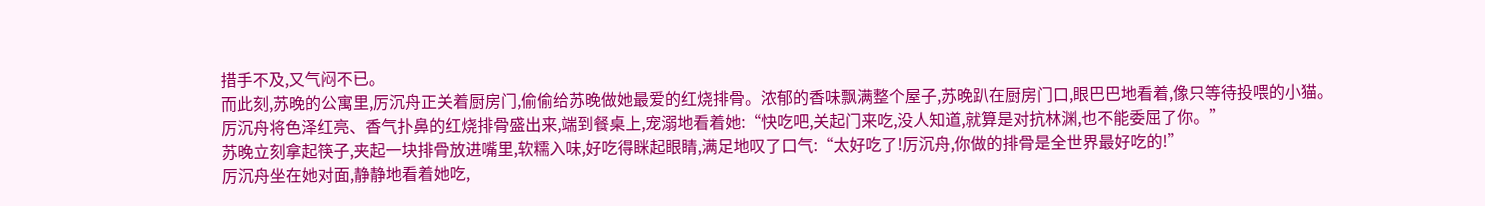措手不及,又气闷不已。
而此刻,苏晚的公寓里,厉沉舟正关着厨房门,偷偷给苏晚做她最爱的红烧排骨。浓郁的香味飘满整个屋子,苏晚趴在厨房门口,眼巴巴地看着,像只等待投喂的小猫。
厉沉舟将色泽红亮、香气扑鼻的红烧排骨盛出来,端到餐桌上,宠溺地看着她:“快吃吧,关起门来吃,没人知道,就算是对抗林渊,也不能委屈了你。”
苏晚立刻拿起筷子,夹起一块排骨放进嘴里,软糯入味,好吃得眯起眼睛,满足地叹了口气:“太好吃了!厉沉舟,你做的排骨是全世界最好吃的!”
厉沉舟坐在她对面,静静地看着她吃,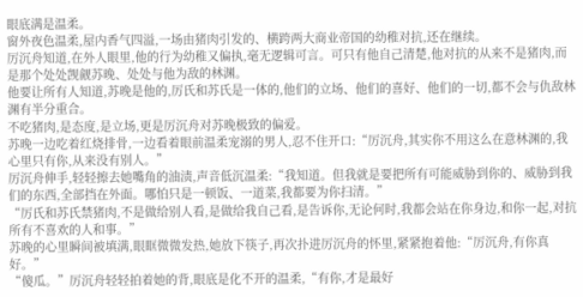眼底满是温柔。
窗外夜色温柔,屋内香气四溢,一场由猪肉引发的、横跨两大商业帝国的幼稚对抗,还在继续。
厉沉舟知道,在外人眼里,他的行为幼稚又偏执,毫无逻辑可言。可只有他自己清楚,他对抗的从来不是猪肉,而是那个处处觊觎苏晚、处处与他为敌的林渊。
他要让所有人知道,苏晚是他的,厉氏和苏氏是一体的,他们的立场、他们的喜好、他们的一切,都不会与仇敌林渊有半分重合。
不吃猪肉,是态度,是立场,更是厉沉舟对苏晚极致的偏爱。
苏晚一边吃着红烧排骨,一边看着眼前温柔宠溺的男人,忍不住开口:“厉沉舟,其实你不用这么在意林渊的,我心里只有你,从来没有别人。”
厉沉舟伸手,轻轻擦去她嘴角的油渍,声音低沉温柔:“我知道。但我就是要把所有可能威胁到你的、威胁到我们的东西,全部挡在外面。哪怕只是一顿饭、一道菜,我都要为你扫清。”
“厉氏和苏氏禁猪肉,不是做给别人看,是做给我自己看,是告诉你,无论何时,我都会站在你身边,和你一起,对抗所有不喜欢的人和事。”
苏晚的心里瞬间被填满,眼眶微微发热,她放下筷子,再次扑进厉沉舟的怀里,紧紧抱着他:“厉沉舟,有你真好。”
“傻瓜。”厉沉舟轻轻拍着她的背,眼底是化不开的温柔,“有你,才是最好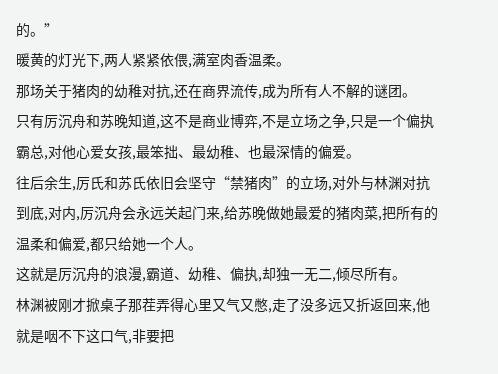的。”
暖黄的灯光下,两人紧紧依偎,满室肉香温柔。
那场关于猪肉的幼稚对抗,还在商界流传,成为所有人不解的谜团。
只有厉沉舟和苏晚知道,这不是商业博弈,不是立场之争,只是一个偏执霸总,对他心爱女孩,最笨拙、最幼稚、也最深情的偏爱。
往后余生,厉氏和苏氏依旧会坚守“禁猪肉”的立场,对外与林渊对抗到底,对内,厉沉舟会永远关起门来,给苏晚做她最爱的猪肉菜,把所有的温柔和偏爱,都只给她一个人。
这就是厉沉舟的浪漫,霸道、幼稚、偏执,却独一无二,倾尽所有。
林渊被刚才掀桌子那茬弄得心里又气又憋,走了没多远又折返回来,他就是咽不下这口气,非要把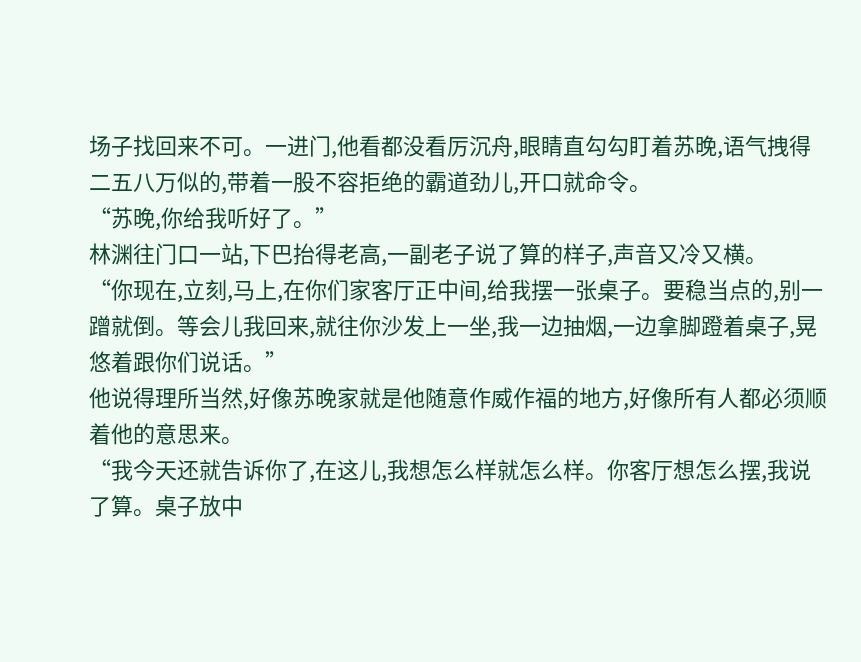场子找回来不可。一进门,他看都没看厉沉舟,眼睛直勾勾盯着苏晚,语气拽得二五八万似的,带着一股不容拒绝的霸道劲儿,开口就命令。
“苏晚,你给我听好了。”
林渊往门口一站,下巴抬得老高,一副老子说了算的样子,声音又冷又横。
“你现在,立刻,马上,在你们家客厅正中间,给我摆一张桌子。要稳当点的,别一蹭就倒。等会儿我回来,就往你沙发上一坐,我一边抽烟,一边拿脚蹬着桌子,晃悠着跟你们说话。”
他说得理所当然,好像苏晚家就是他随意作威作福的地方,好像所有人都必须顺着他的意思来。
“我今天还就告诉你了,在这儿,我想怎么样就怎么样。你客厅想怎么摆,我说了算。桌子放中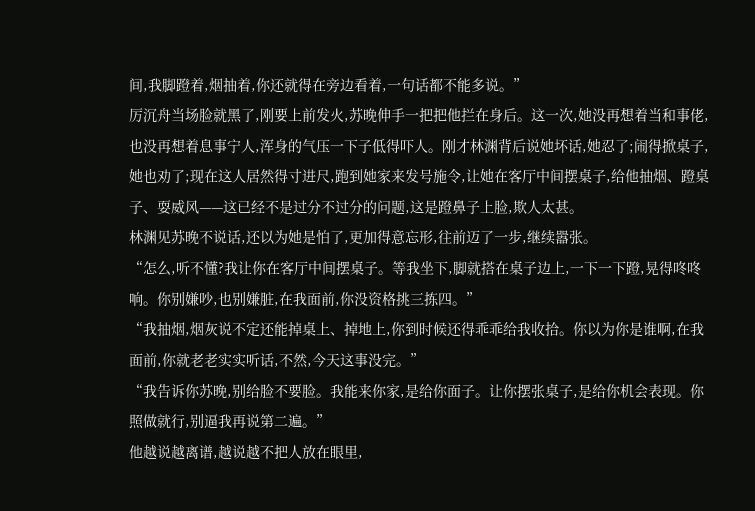间,我脚蹬着,烟抽着,你还就得在旁边看着,一句话都不能多说。”
厉沉舟当场脸就黑了,刚要上前发火,苏晚伸手一把把他拦在身后。这一次,她没再想着当和事佬,也没再想着息事宁人,浑身的气压一下子低得吓人。刚才林渊背后说她坏话,她忍了;闹得掀桌子,她也劝了;现在这人居然得寸进尺,跑到她家来发号施令,让她在客厅中间摆桌子,给他抽烟、蹬桌子、耍威风——这已经不是过分不过分的问题,这是蹬鼻子上脸,欺人太甚。
林渊见苏晚不说话,还以为她是怕了,更加得意忘形,往前迈了一步,继续嚣张。
“怎么,听不懂?我让你在客厅中间摆桌子。等我坐下,脚就搭在桌子边上,一下一下蹬,晃得咚咚响。你别嫌吵,也别嫌脏,在我面前,你没资格挑三拣四。”
“我抽烟,烟灰说不定还能掉桌上、掉地上,你到时候还得乖乖给我收拾。你以为你是谁啊,在我面前,你就老老实实听话,不然,今天这事没完。”
“我告诉你苏晚,别给脸不要脸。我能来你家,是给你面子。让你摆张桌子,是给你机会表现。你照做就行,别逼我再说第二遍。”
他越说越离谱,越说越不把人放在眼里,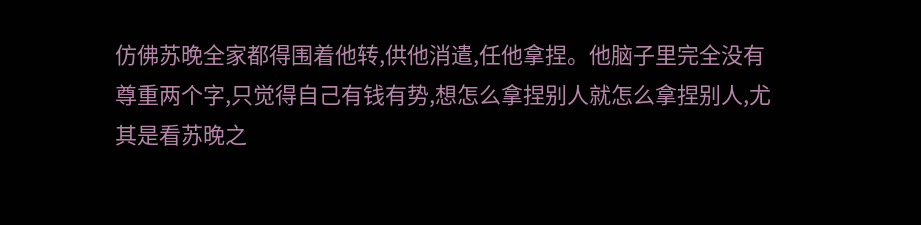仿佛苏晚全家都得围着他转,供他消遣,任他拿捏。他脑子里完全没有尊重两个字,只觉得自己有钱有势,想怎么拿捏别人就怎么拿捏别人,尤其是看苏晚之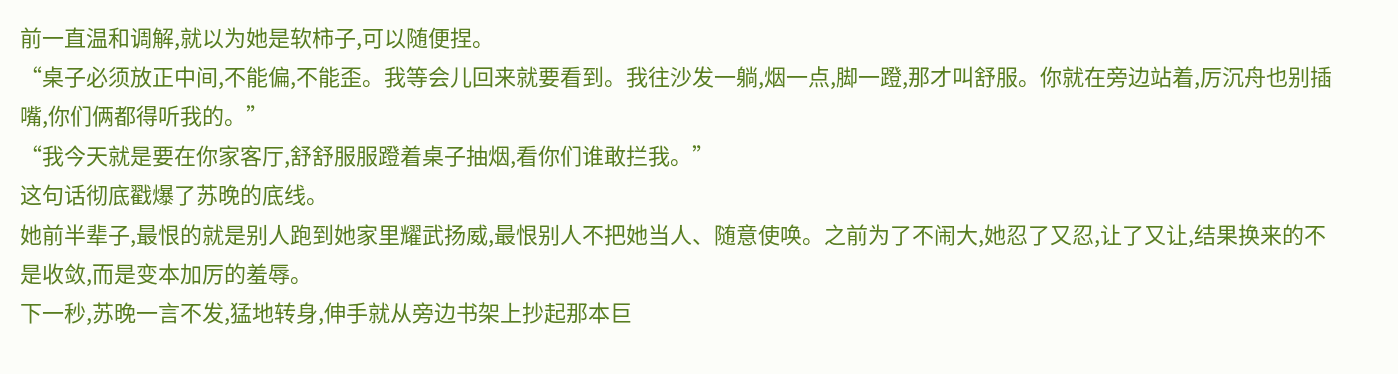前一直温和调解,就以为她是软柿子,可以随便捏。
“桌子必须放正中间,不能偏,不能歪。我等会儿回来就要看到。我往沙发一躺,烟一点,脚一蹬,那才叫舒服。你就在旁边站着,厉沉舟也别插嘴,你们俩都得听我的。”
“我今天就是要在你家客厅,舒舒服服蹬着桌子抽烟,看你们谁敢拦我。”
这句话彻底戳爆了苏晚的底线。
她前半辈子,最恨的就是别人跑到她家里耀武扬威,最恨别人不把她当人、随意使唤。之前为了不闹大,她忍了又忍,让了又让,结果换来的不是收敛,而是变本加厉的羞辱。
下一秒,苏晚一言不发,猛地转身,伸手就从旁边书架上抄起那本巨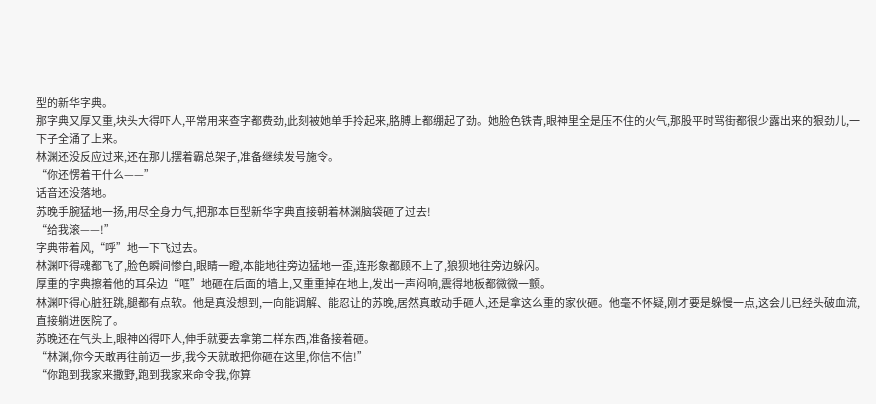型的新华字典。
那字典又厚又重,块头大得吓人,平常用来查字都费劲,此刻被她单手拎起来,胳膊上都绷起了劲。她脸色铁青,眼神里全是压不住的火气,那股平时骂街都很少露出来的狠劲儿,一下子全涌了上来。
林渊还没反应过来,还在那儿摆着霸总架子,准备继续发号施令。
“你还愣着干什么——”
话音还没落地。
苏晚手腕猛地一扬,用尽全身力气,把那本巨型新华字典直接朝着林渊脑袋砸了过去!
“给我滚——!”
字典带着风,“呼”地一下飞过去。
林渊吓得魂都飞了,脸色瞬间惨白,眼睛一瞪,本能地往旁边猛地一歪,连形象都顾不上了,狼狈地往旁边躲闪。
厚重的字典擦着他的耳朵边“哐”地砸在后面的墙上,又重重掉在地上,发出一声闷响,震得地板都微微一颤。
林渊吓得心脏狂跳,腿都有点软。他是真没想到,一向能调解、能忍让的苏晚,居然真敢动手砸人,还是拿这么重的家伙砸。他毫不怀疑,刚才要是躲慢一点,这会儿已经头破血流,直接躺进医院了。
苏晚还在气头上,眼神凶得吓人,伸手就要去拿第二样东西,准备接着砸。
“林渊,你今天敢再往前迈一步,我今天就敢把你砸在这里,你信不信!”
“你跑到我家来撒野,跑到我家来命令我,你算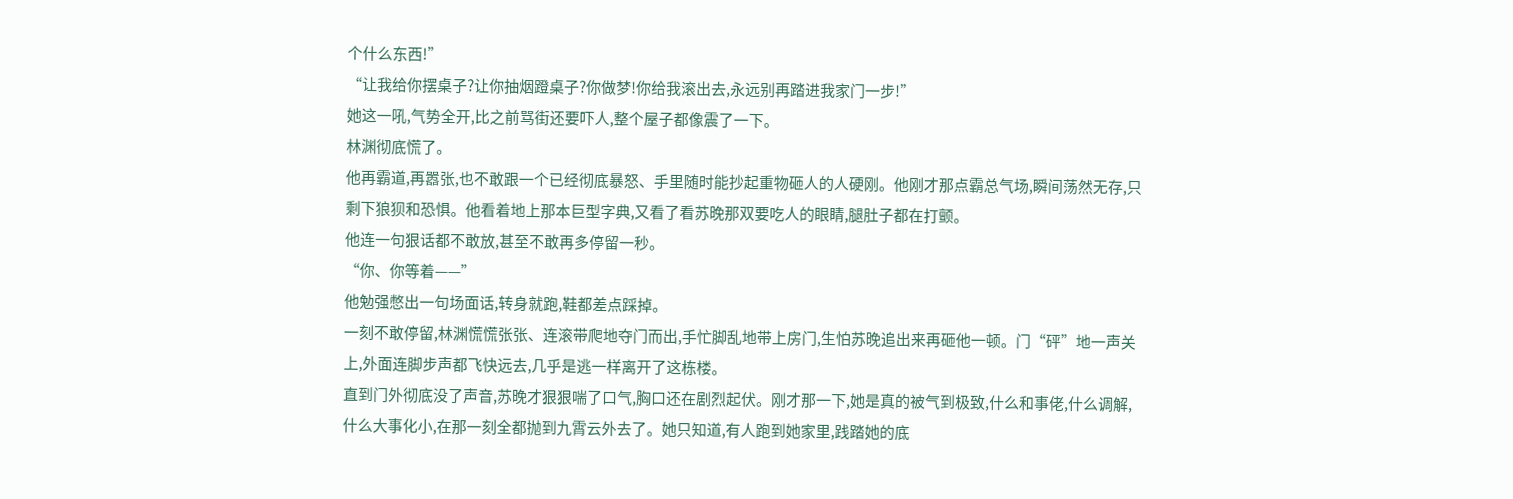个什么东西!”
“让我给你摆桌子?让你抽烟蹬桌子?你做梦!你给我滚出去,永远别再踏进我家门一步!”
她这一吼,气势全开,比之前骂街还要吓人,整个屋子都像震了一下。
林渊彻底慌了。
他再霸道,再嚣张,也不敢跟一个已经彻底暴怒、手里随时能抄起重物砸人的人硬刚。他刚才那点霸总气场,瞬间荡然无存,只剩下狼狈和恐惧。他看着地上那本巨型字典,又看了看苏晚那双要吃人的眼睛,腿肚子都在打颤。
他连一句狠话都不敢放,甚至不敢再多停留一秒。
“你、你等着——”
他勉强憋出一句场面话,转身就跑,鞋都差点踩掉。
一刻不敢停留,林渊慌慌张张、连滚带爬地夺门而出,手忙脚乱地带上房门,生怕苏晚追出来再砸他一顿。门“砰”地一声关上,外面连脚步声都飞快远去,几乎是逃一样离开了这栋楼。
直到门外彻底没了声音,苏晚才狠狠喘了口气,胸口还在剧烈起伏。刚才那一下,她是真的被气到极致,什么和事佬,什么调解,什么大事化小,在那一刻全都抛到九霄云外去了。她只知道,有人跑到她家里,践踏她的底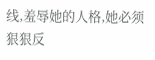线,羞辱她的人格,她必须狠狠反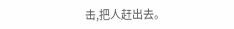击,把人赶出去。